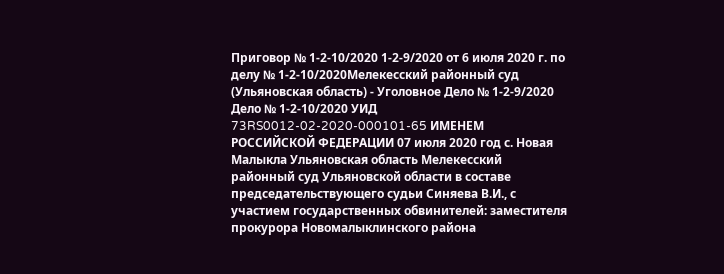Приговор № 1-2-10/2020 1-2-9/2020 от 6 июля 2020 г. по делу № 1-2-10/2020Мелекесский районный суд (Ульяновская область) - Уголовное Дело № 1-2-9/2020 Дело № 1-2-10/2020 УИД 73RS0012-02-2020-000101-65 ИМЕНЕМ РОССИЙСКОЙ ФЕДЕРАЦИИ 07 июля 2020 год с. Новая Малыкла Ульяновская область Мелекесский районный суд Ульяновской области в составе председательствующего судьи Синяева В.И., с участием государственных обвинителей: заместителя прокурора Новомалыклинского района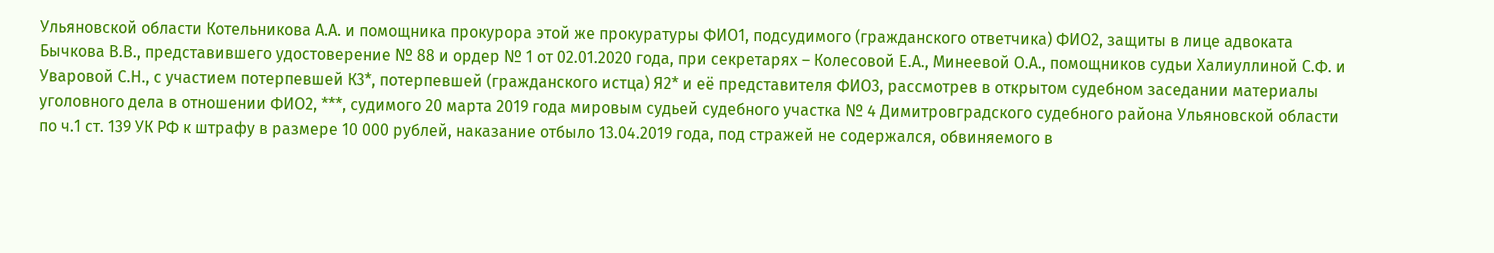Ульяновской области Котельникова А.А. и помощника прокурора этой же прокуратуры ФИО1, подсудимого (гражданского ответчика) ФИО2, защиты в лице адвоката Бычкова В.В., представившего удостоверение № 88 и ордер № 1 от 02.01.2020 года, при секретарях – Колесовой Е.А., Минеевой О.А., помощников судьи Халиуллиной С.Ф. и Уваровой С.Н., с участием потерпевшей К3*, потерпевшей (гражданского истца) Я2* и её представителя ФИО3, рассмотрев в открытом судебном заседании материалы уголовного дела в отношении ФИО2, ***, судимого 20 марта 2019 года мировым судьей судебного участка № 4 Димитровградского судебного района Ульяновской области по ч.1 ст. 139 УК РФ к штрафу в размере 10 000 рублей, наказание отбыло 13.04.2019 года, под стражей не содержался, обвиняемого в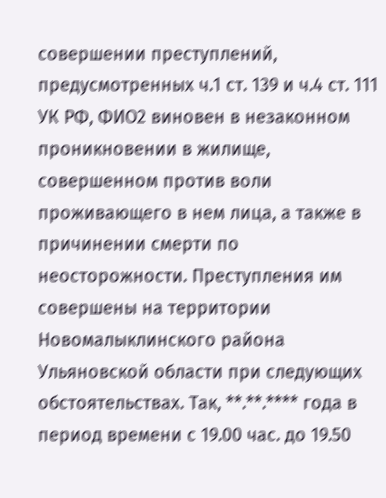совершении преступлений, предусмотренных ч.1 ст. 139 и ч.4 ст. 111 УК РФ, ФИО2 виновен в незаконном проникновении в жилище, совершенном против воли проживающего в нем лица, а также в причинении смерти по неосторожности. Преступления им совершены на территории Новомалыклинского района Ульяновской области при следующих обстоятельствах. Так, **.**.**** года в период времени с 19.00 час. до 19.50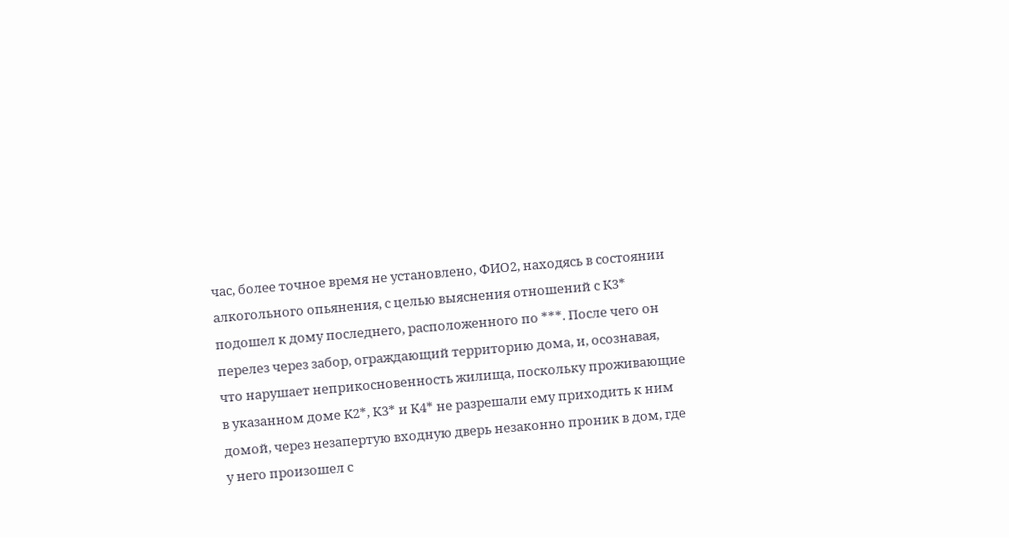час, более точное время не установлено, ФИО2, находясь в состоянии алкогольного опьянения, с целью выяснения отношений с К3* подошел к дому последнего, расположенного по ***. После чего он перелез через забор, ограждающий территорию дома, и, осознавая, что нарушает неприкосновенность жилища, поскольку проживающие в указанном доме К2*, К3* и К4* не разрешали ему приходить к ним домой, через незапертую входную дверь незаконно проник в дом, где у него произошел с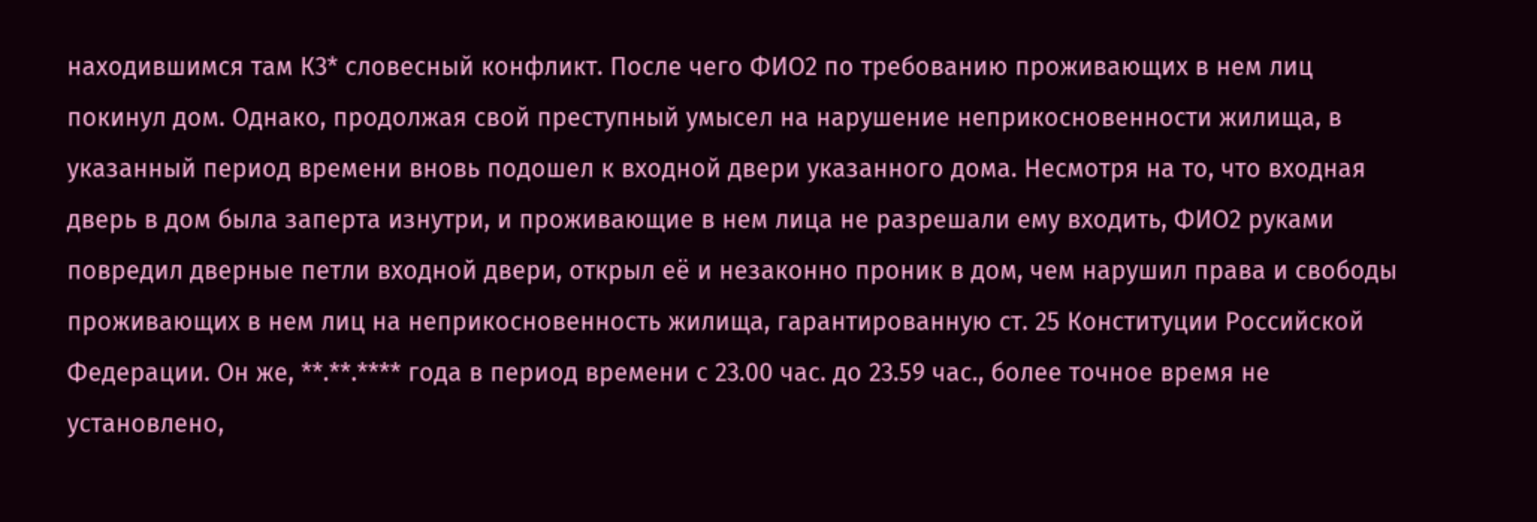находившимся там К3* словесный конфликт. После чего ФИО2 по требованию проживающих в нем лиц покинул дом. Однако, продолжая свой преступный умысел на нарушение неприкосновенности жилища, в указанный период времени вновь подошел к входной двери указанного дома. Несмотря на то, что входная дверь в дом была заперта изнутри, и проживающие в нем лица не разрешали ему входить, ФИО2 руками повредил дверные петли входной двери, открыл её и незаконно проник в дом, чем нарушил права и свободы проживающих в нем лиц на неприкосновенность жилища, гарантированную ст. 25 Конституции Российской Федерации. Он же, **.**.**** года в период времени с 23.00 час. до 23.59 час., более точное время не установлено,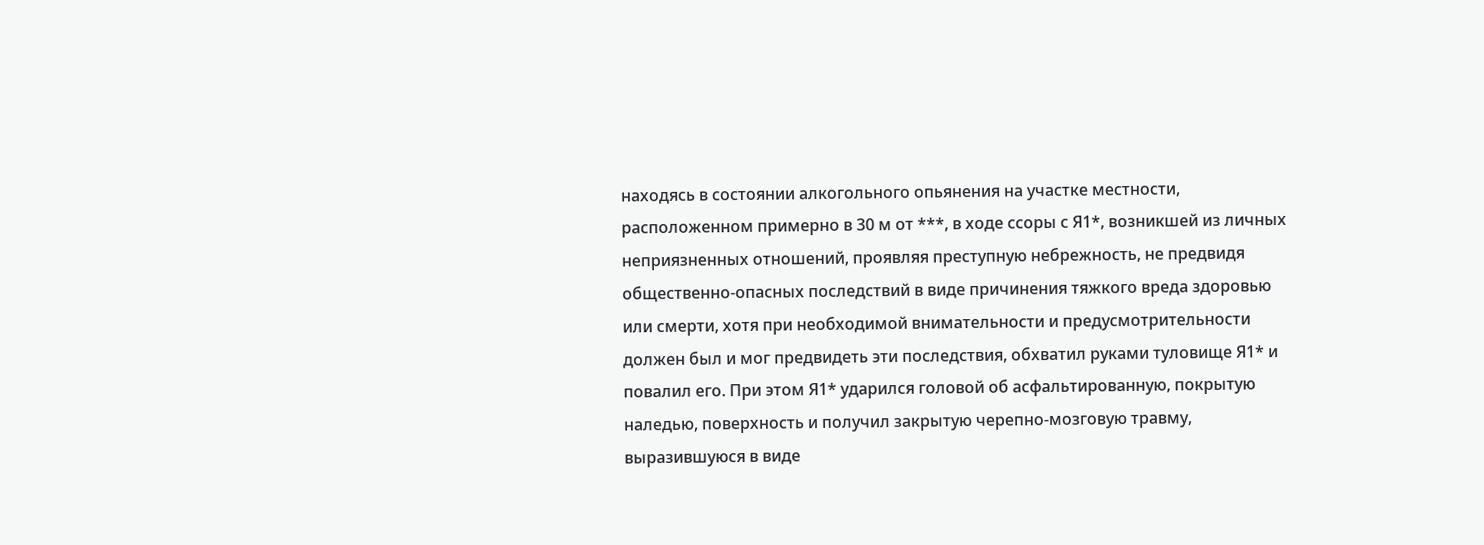находясь в состоянии алкогольного опьянения на участке местности, расположенном примерно в 30 м от ***, в ходе ссоры с Я1*, возникшей из личных неприязненных отношений, проявляя преступную небрежность, не предвидя общественно-опасных последствий в виде причинения тяжкого вреда здоровью или смерти, хотя при необходимой внимательности и предусмотрительности должен был и мог предвидеть эти последствия, обхватил руками туловище Я1* и повалил его. При этом Я1* ударился головой об асфальтированную, покрытую наледью, поверхность и получил закрытую черепно-мозговую травму, выразившуюся в виде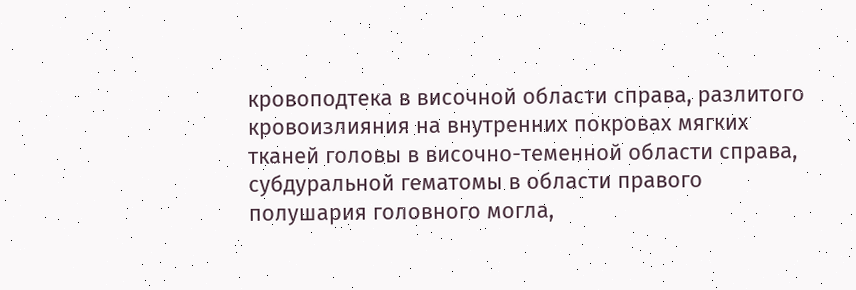кровоподтека в височной области справа, разлитого кровоизлияния на внутренних покровах мягких тканей головы в височно-теменной области справа, субдуральной гематомы в области правого полушария головного могла,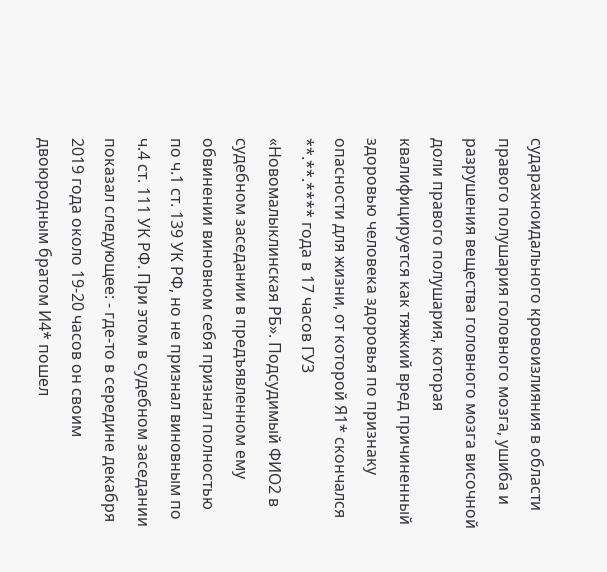сударахноидального кровоизлияния в области правого полушария головного мозга, ушиба и разрушения вещества головного мозга височной доли правого полушария, которая квалифицируется как тяжкий вред причиненный здоровью человека здоровья по признаку опасности для жизни, от которой Я1* скончался **.**.**** года в 17 часов ГУЗ «Новомалыклинская РБ». Подсудимый ФИО2 в судебном заседании в предъявленном ему обвинении виновном себя признал полностью по ч.1 ст. 139 УК РФ, но не признал виновным по ч.4 ст. 111 УК РФ. При этом в судебном заседании показал следующее: - где-то в середине декабря 2019 года около 19-20 часов он своим двоюродным братом И4* пошел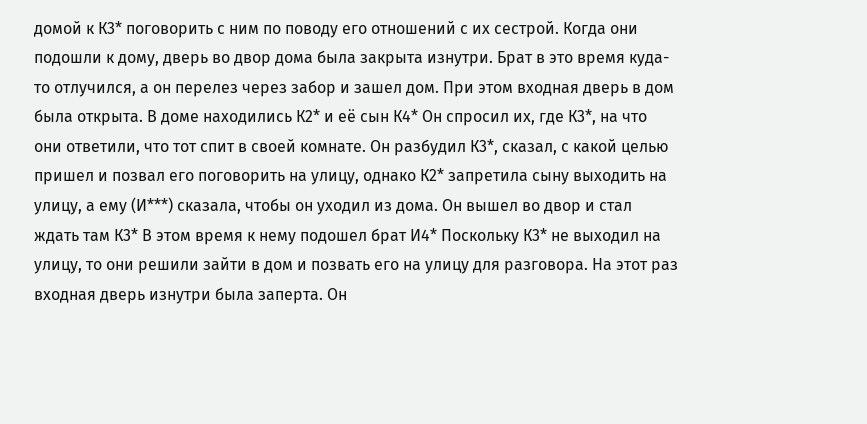домой к К3* поговорить с ним по поводу его отношений с их сестрой. Когда они подошли к дому, дверь во двор дома была закрыта изнутри. Брат в это время куда-то отлучился, а он перелез через забор и зашел дом. При этом входная дверь в дом была открыта. В доме находились К2* и её сын К4* Он спросил их, где К3*, на что они ответили, что тот спит в своей комнате. Он разбудил К3*, сказал, с какой целью пришел и позвал его поговорить на улицу, однако К2* запретила сыну выходить на улицу, а ему (И***) сказала, чтобы он уходил из дома. Он вышел во двор и стал ждать там К3* В этом время к нему подошел брат И4* Поскольку К3* не выходил на улицу, то они решили зайти в дом и позвать его на улицу для разговора. На этот раз входная дверь изнутри была заперта. Он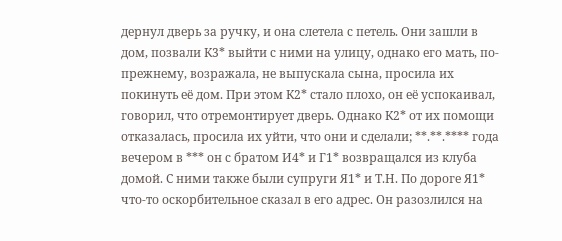дернул дверь за ручку, и она слетела с петель. Они зашли в дом, позвали К3* выйти с ними на улицу, однако его мать, по-прежнему, возражала, не выпускала сына, просила их покинуть её дом. При этом К2* стало плохо, он её успокаивал, говорил, что отремонтирует дверь. Однако К2* от их помощи отказалась, просила их уйти, что они и сделали; **.**.**** года вечером в *** он с братом И4* и Г1* возвращался из клуба домой. С ними также были супруги Я1* и Т.Н. По дороге Я1* что-то оскорбительное сказал в его адрес. Он разозлился на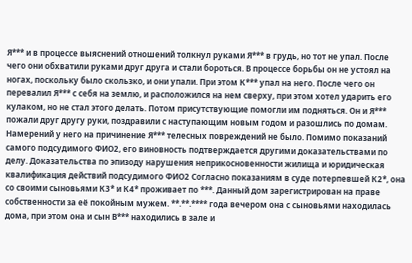Я*** и в процессе выяснений отношений толкнул руками Я*** в грудь, но тот не упал. После чего они обхватили руками друг друга и стали бороться. В процессе борьбы он не устоял на ногах, поскольку было скользко, и они упали. При этом К*** упал на него. После чего он перевалил Я*** с себя на землю, и расположился на нем сверху, при этом хотел ударить его кулаком, но не стал этого делать. Потом присутствующие помогли им подняться. Он и Я*** пожали друг другу руки, поздравили с наступающим новым годом и разошлись по домам. Намерений у него на причинение Я*** телесных повреждений не было. Помимо показаний самого подсудимого ФИО2, его виновность подтверждается другими доказательствами по делу. Доказательства по эпизоду нарушения неприкосновенности жилища и юридическая квалификация действий подсудимого ФИО2 Согласно показаниям в суде потерпевшей К2*, она со своими сыновьями К3* и К4* проживает по ***. Данный дом зарегистрирован на праве собственности за её покойным мужем. **.**.**** года вечером она с сыновьями находилась дома, при этом она и сын В*** находились в зале и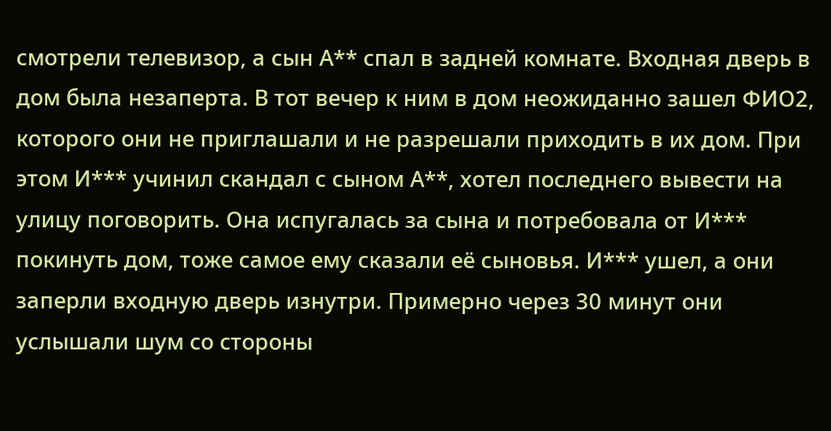смотрели телевизор, а сын А** спал в задней комнате. Входная дверь в дом была незаперта. В тот вечер к ним в дом неожиданно зашел ФИО2, которого они не приглашали и не разрешали приходить в их дом. При этом И*** учинил скандал с сыном А**, хотел последнего вывести на улицу поговорить. Она испугалась за сына и потребовала от И*** покинуть дом, тоже самое ему сказали её сыновья. И*** ушел, а они заперли входную дверь изнутри. Примерно через 30 минут они услышали шум со стороны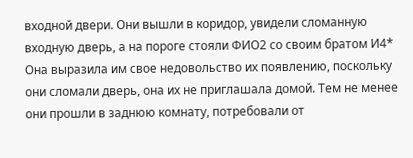входной двери. Они вышли в коридор, увидели сломанную входную дверь, а на пороге стояли ФИО2 со своим братом И4* Она выразила им свое недовольство их появлению, поскольку они сломали дверь, она их не приглашала домой. Тем не менее они прошли в заднюю комнату, потребовали от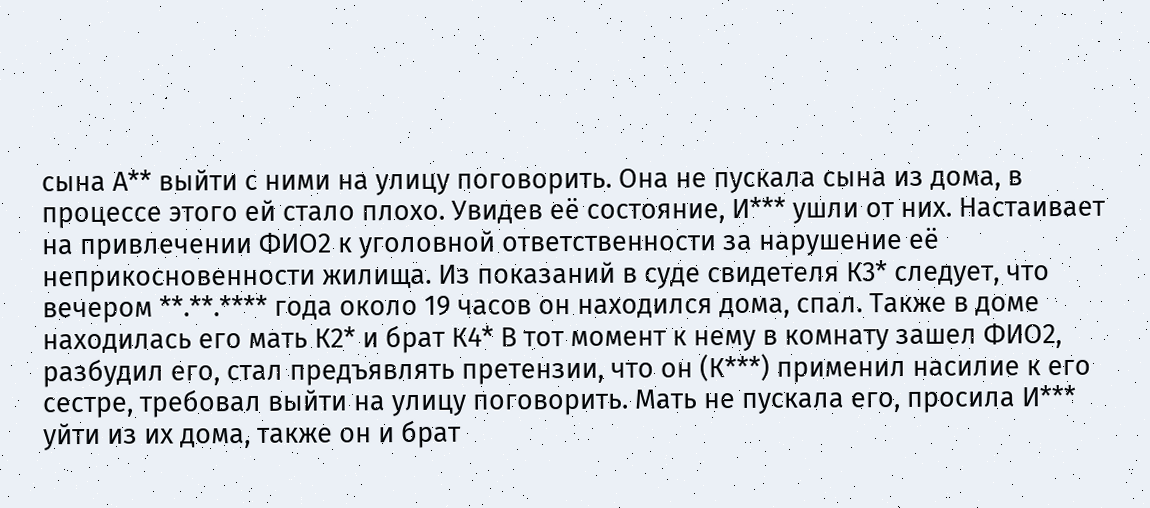сына А** выйти с ними на улицу поговорить. Она не пускала сына из дома, в процессе этого ей стало плохо. Увидев её состояние, И*** ушли от них. Настаивает на привлечении ФИО2 к уголовной ответственности за нарушение её неприкосновенности жилища. Из показаний в суде свидетеля К3* следует, что вечером **.**.**** года около 19 часов он находился дома, спал. Также в доме находилась его мать К2* и брат К4* В тот момент к нему в комнату зашел ФИО2, разбудил его, стал предъявлять претензии, что он (К***) применил насилие к его сестре, требовал выйти на улицу поговорить. Мать не пускала его, просила И*** уйти из их дома, также он и брат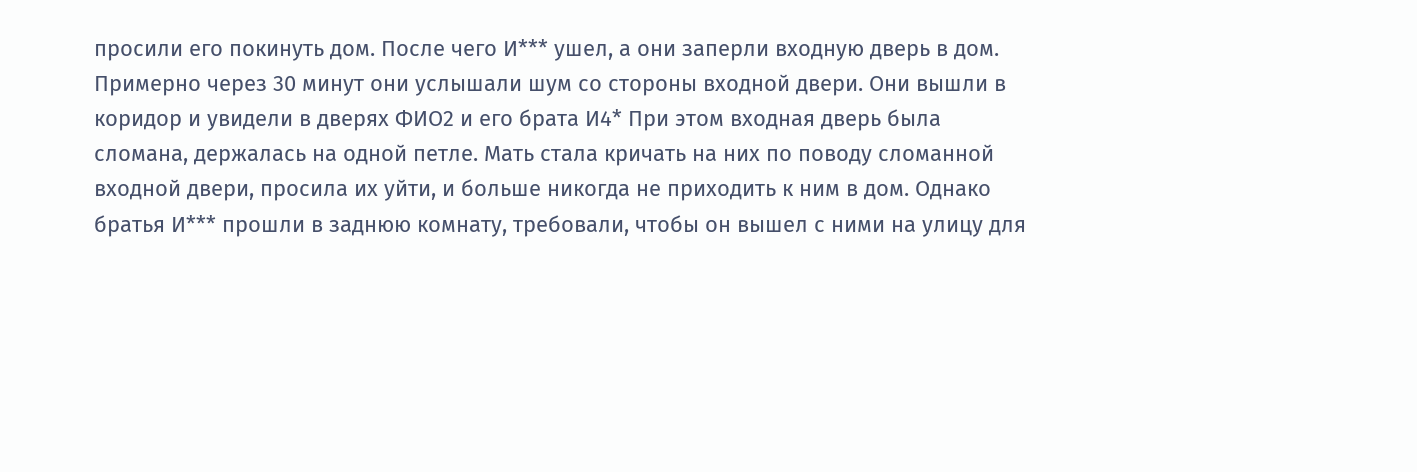просили его покинуть дом. После чего И*** ушел, а они заперли входную дверь в дом. Примерно через 30 минут они услышали шум со стороны входной двери. Они вышли в коридор и увидели в дверях ФИО2 и его брата И4* При этом входная дверь была сломана, держалась на одной петле. Мать стала кричать на них по поводу сломанной входной двери, просила их уйти, и больше никогда не приходить к ним в дом. Однако братья И*** прошли в заднюю комнату, требовали, чтобы он вышел с ними на улицу для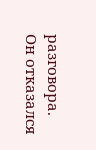разговора. Он отказался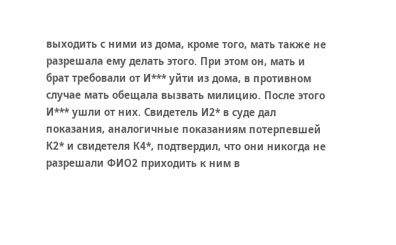выходить с ними из дома, кроме того, мать также не разрешала ему делать этого. При этом он, мать и брат требовали от И*** уйти из дома, в противном случае мать обещала вызвать милицию. После этого И*** ушли от них. Свидетель И2* в суде дал показания, аналогичные показаниям потерпевшей К2* и свидетеля К4*, подтвердил, что они никогда не разрешали ФИО2 приходить к ним в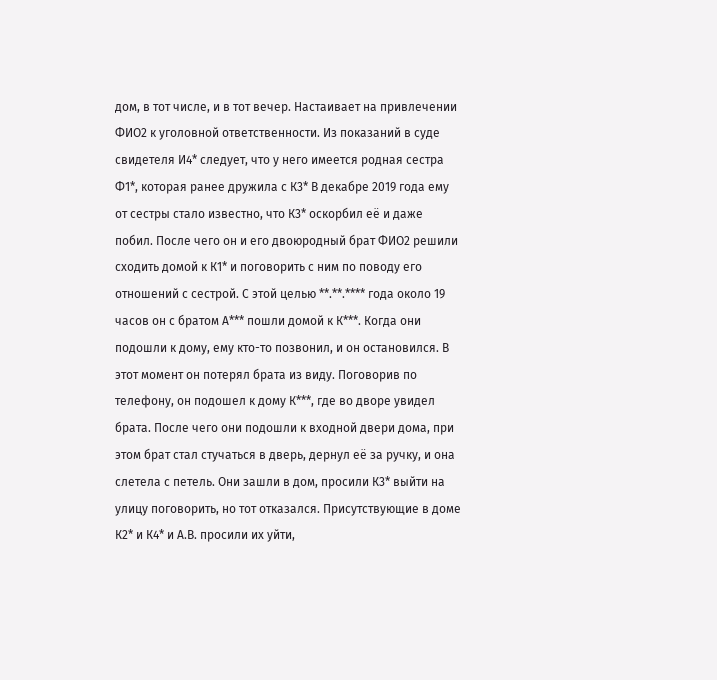дом, в тот числе, и в тот вечер. Настаивает на привлечении ФИО2 к уголовной ответственности. Из показаний в суде свидетеля И4* следует, что у него имеется родная сестра Ф1*, которая ранее дружила с К3* В декабре 2019 года ему от сестры стало известно, что К3* оскорбил её и даже побил. После чего он и его двоюродный брат ФИО2 решили сходить домой к К1* и поговорить с ним по поводу его отношений с сестрой. С этой целью **.**.**** года около 19 часов он с братом А*** пошли домой к К***. Когда они подошли к дому, ему кто-то позвонил, и он остановился. В этот момент он потерял брата из виду. Поговорив по телефону, он подошел к дому К***, где во дворе увидел брата. После чего они подошли к входной двери дома, при этом брат стал стучаться в дверь, дернул её за ручку, и она слетела с петель. Они зашли в дом, просили К3* выйти на улицу поговорить, но тот отказался. Присутствующие в доме К2* и К4* и А.В. просили их уйти,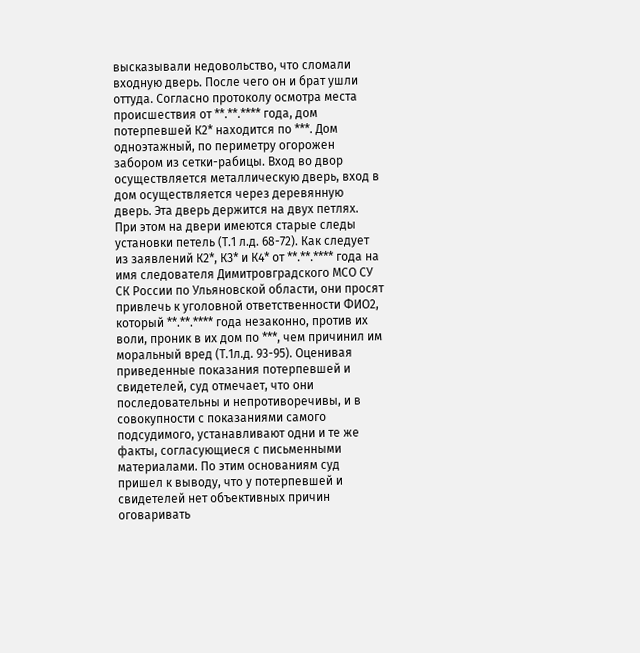высказывали недовольство, что сломали входную дверь. После чего он и брат ушли оттуда. Согласно протоколу осмотра места происшествия от **.**.**** года, дом потерпевшей К2* находится по ***. Дом одноэтажный, по периметру огорожен забором из сетки-рабицы. Вход во двор осуществляется металлическую дверь, вход в дом осуществляется через деревянную дверь. Эта дверь держится на двух петлях. При этом на двери имеются старые следы установки петель (Т.1 л.д. 68-72). Как следует из заявлений К2*, К3* и К4* от **.**.**** года на имя следователя Димитровградского МСО СУ СК России по Ульяновской области, они просят привлечь к уголовной ответственности ФИО2, который **.**.**** года незаконно, против их воли, проник в их дом по ***, чем причинил им моральный вред (Т.1л.д. 93-95). Оценивая приведенные показания потерпевшей и свидетелей, суд отмечает, что они последовательны и непротиворечивы, и в совокупности с показаниями самого подсудимого, устанавливают одни и те же факты, согласующиеся с письменными материалами. По этим основаниям суд пришел к выводу, что у потерпевшей и свидетелей нет объективных причин оговаривать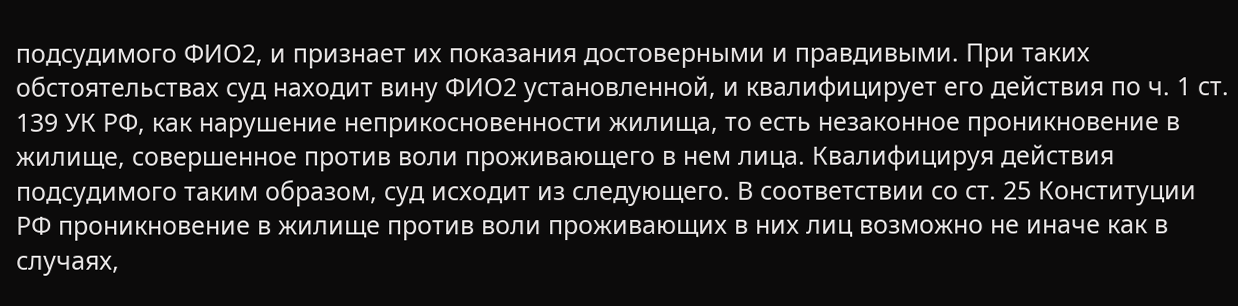подсудимого ФИО2, и признает их показания достоверными и правдивыми. При таких обстоятельствах суд находит вину ФИО2 установленной, и квалифицирует его действия по ч. 1 ст. 139 УК РФ, как нарушение неприкосновенности жилища, то есть незаконное проникновение в жилище, совершенное против воли проживающего в нем лица. Квалифицируя действия подсудимого таким образом, суд исходит из следующего. В соответствии со ст. 25 Конституции РФ проникновение в жилище против воли проживающих в них лиц возможно не иначе как в случаях,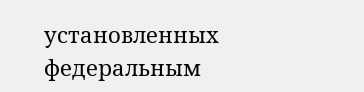установленных федеральным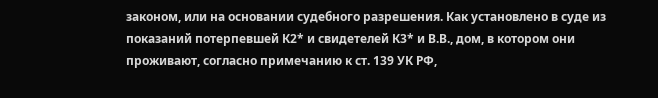законом, или на основании судебного разрешения. Как установлено в суде из показаний потерпевшей К2* и свидетелей К3* и В.В., дом, в котором они проживают, согласно примечанию к ст. 139 УК РФ,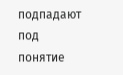подпадают под понятие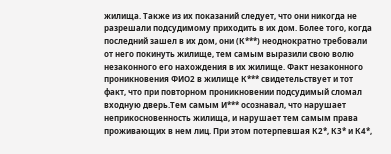жилища. Также из их показаний следует, что они никогда не разрешали подсудимому приходить в их дом. Более того, когда последний зашел в их дом, они (К***) неоднократно требовали от него покинуть жилище, тем самым выразили свою волю незаконного его нахождения в их жилище. Факт незаконного проникновения ФИО2 в жилище К*** свидетельствует и тот факт, что при повторном проникновении подсудимый сломал входную дверь.Тем самым И*** осознавал, что нарушает неприкосновенность жилища, и нарушает тем самым права проживающих в нем лиц. При этом потерпевшая К2*, К3* и К4*,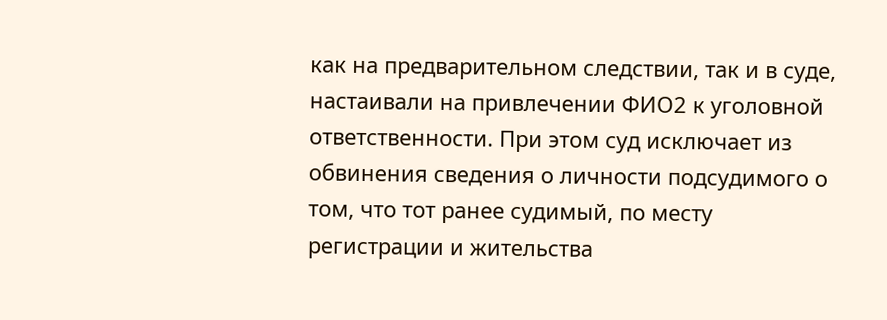как на предварительном следствии, так и в суде, настаивали на привлечении ФИО2 к уголовной ответственности. При этом суд исключает из обвинения сведения о личности подсудимого о том, что тот ранее судимый, по месту регистрации и жительства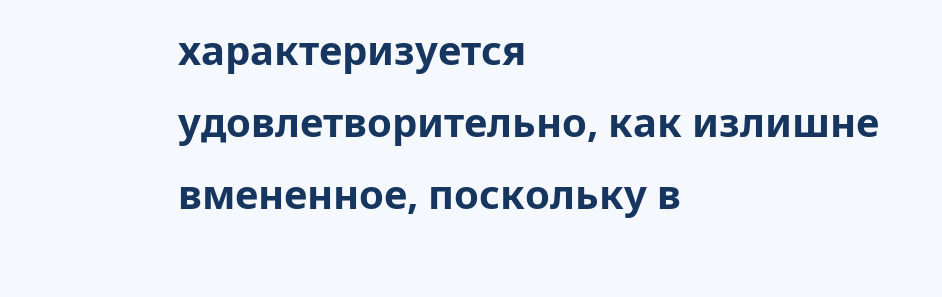характеризуется удовлетворительно, как излишне вмененное, поскольку в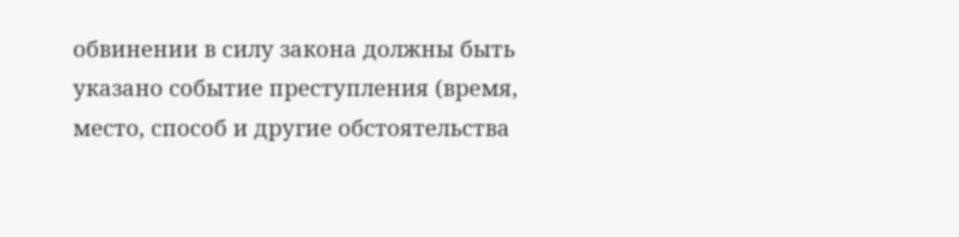обвинении в силу закона должны быть указано событие преступления (время, место, способ и другие обстоятельства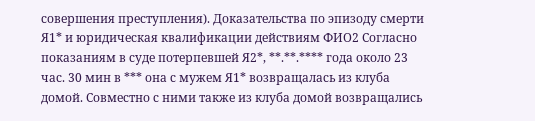совершения преступления). Доказательства по эпизоду смерти Я1* и юридическая квалификации действиям ФИО2 Согласно показаниям в суде потерпевшей Я2*, **.**.**** года около 23 час. 30 мин в *** она с мужем Я1* возвращалась из клуба домой. Совместно с ними также из клуба домой возвращались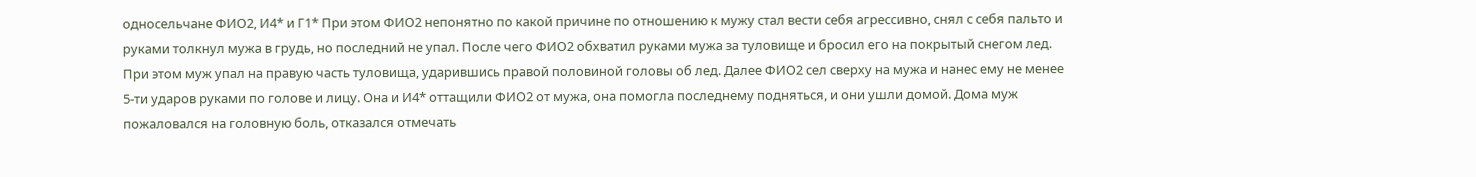односельчане ФИО2, И4* и Г1* При этом ФИО2 непонятно по какой причине по отношению к мужу стал вести себя агрессивно, снял с себя пальто и руками толкнул мужа в грудь, но последний не упал. После чего ФИО2 обхватил руками мужа за туловище и бросил его на покрытый снегом лед. При этом муж упал на правую часть туловища, ударившись правой половиной головы об лед. Далее ФИО2 сел сверху на мужа и нанес ему не менее 5-ти ударов руками по голове и лицу. Она и И4* оттащили ФИО2 от мужа, она помогла последнему подняться, и они ушли домой. Дома муж пожаловался на головную боль, отказался отмечать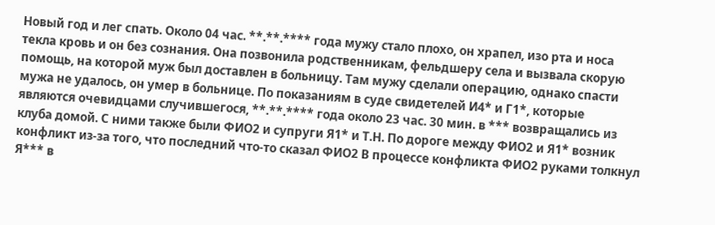Новый год и лег спать. Около 04 час. **.**.**** года мужу стало плохо, он храпел, изо рта и носа текла кровь и он без сознания. Она позвонила родственникам, фельдшеру села и вызвала скорую помощь, на которой муж был доставлен в больницу. Там мужу сделали операцию, однако спасти мужа не удалось, он умер в больнице. По показаниям в суде свидетелей И4* и Г1*, которые являются очевидцами случившегося, **.**.**** года около 23 час. 30 мин. в *** возвращались из клуба домой. С ними также были ФИО2 и супруги Я1* и Т.Н. По дороге между ФИО2 и Я1* возник конфликт из-за того, что последний что-то сказал ФИО2 В процессе конфликта ФИО2 руками толкнул Я*** в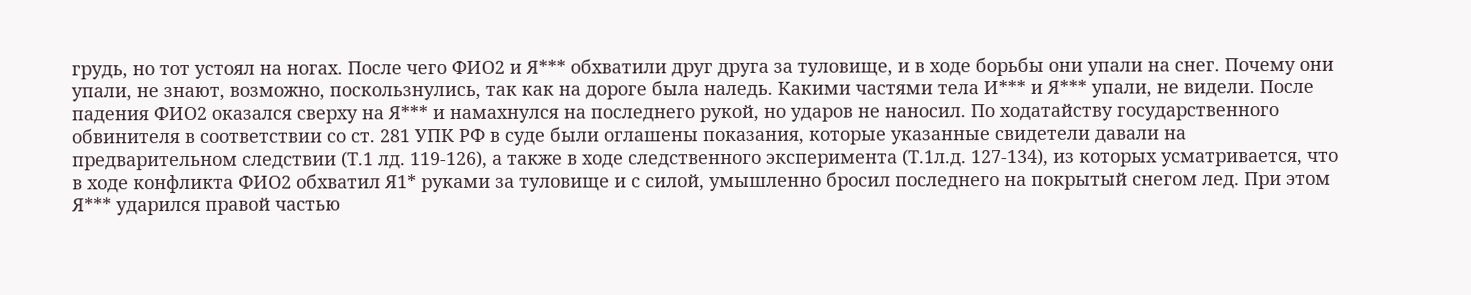грудь, но тот устоял на ногах. После чего ФИО2 и Я*** обхватили друг друга за туловище, и в ходе борьбы они упали на снег. Почему они упали, не знают, возможно, поскользнулись, так как на дороге была наледь. Какими частями тела И*** и Я*** упали, не видели. После падения ФИО2 оказался сверху на Я*** и намахнулся на последнего рукой, но ударов не наносил. По ходатайству государственного обвинителя в соответствии со ст. 281 УПК РФ в суде были оглашены показания, которые указанные свидетели давали на предварительном следствии (Т.1 лд. 119-126), а также в ходе следственного эксперимента (Т.1л.д. 127-134), из которых усматривается, что в ходе конфликта ФИО2 обхватил Я1* руками за туловище и с силой, умышленно бросил последнего на покрытый снегом лед. При этом Я*** ударился правой частью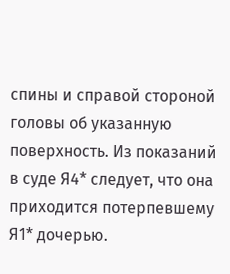спины и справой стороной головы об указанную поверхность. Из показаний в суде Я4* следует, что она приходится потерпевшему Я1* дочерью.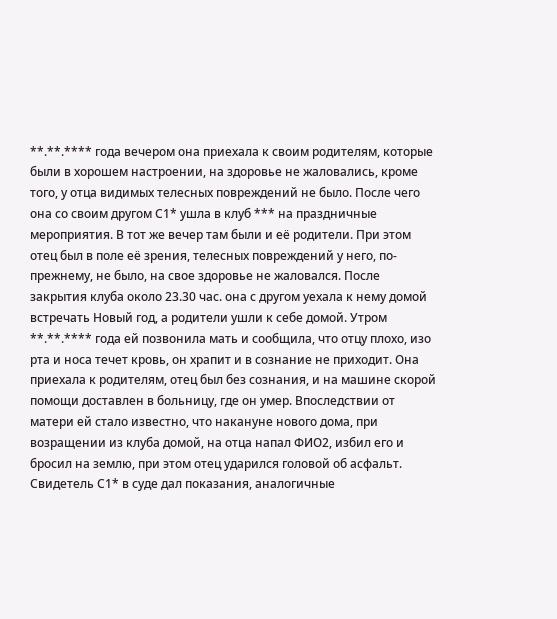**.**.**** года вечером она приехала к своим родителям, которые были в хорошем настроении, на здоровье не жаловались, кроме того, у отца видимых телесных повреждений не было. После чего она со своим другом С1* ушла в клуб *** на праздничные мероприятия. В тот же вечер там были и её родители. При этом отец был в поле её зрения, телесных повреждений у него, по-прежнему, не было, на свое здоровье не жаловался. После закрытия клуба около 23.30 час. она с другом уехала к нему домой встречать Новый год, а родители ушли к себе домой. Утром **.**.**** года ей позвонила мать и сообщила, что отцу плохо, изо рта и носа течет кровь, он храпит и в сознание не приходит. Она приехала к родителям, отец был без сознания, и на машине скорой помощи доставлен в больницу, где он умер. Впоследствии от матери ей стало известно, что накануне нового дома, при возращении из клуба домой, на отца напал ФИО2, избил его и бросил на землю, при этом отец ударился головой об асфальт. Свидетель С1* в суде дал показания, аналогичные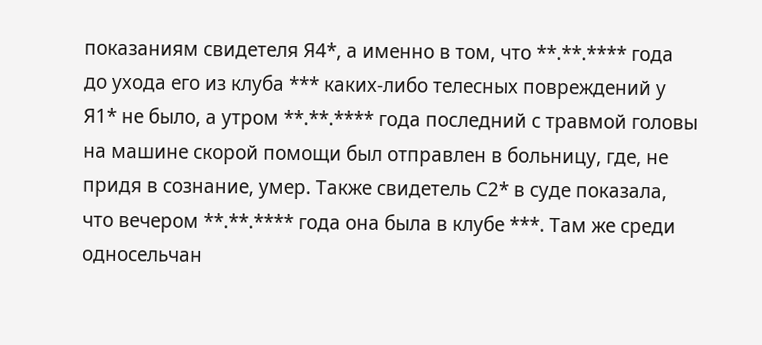показаниям свидетеля Я4*, а именно в том, что **.**.**** года до ухода его из клуба *** каких-либо телесных повреждений у Я1* не было, а утром **.**.**** года последний с травмой головы на машине скорой помощи был отправлен в больницу, где, не придя в сознание, умер. Также свидетель С2* в суде показала, что вечером **.**.**** года она была в клубе ***. Там же среди односельчан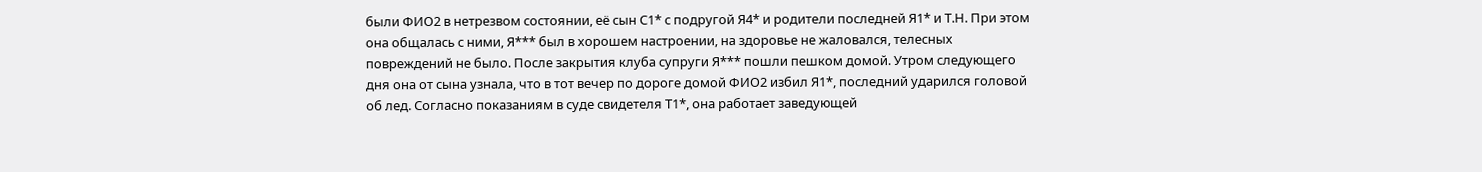были ФИО2 в нетрезвом состоянии, её сын С1* с подругой Я4* и родители последней Я1* и Т.Н. При этом она общалась с ними, Я*** был в хорошем настроении, на здоровье не жаловался, телесных повреждений не было. После закрытия клуба супруги Я*** пошли пешком домой. Утром следующего дня она от сына узнала, что в тот вечер по дороге домой ФИО2 избил Я1*, последний ударился головой об лед. Согласно показаниям в суде свидетеля Т1*, она работает заведующей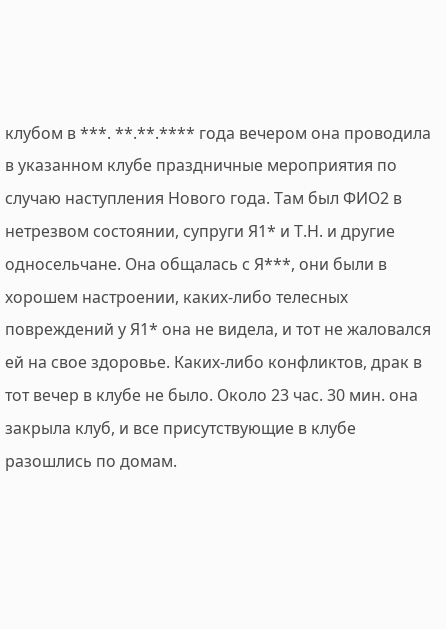клубом в ***. **.**.**** года вечером она проводила в указанном клубе праздничные мероприятия по случаю наступления Нового года. Там был ФИО2 в нетрезвом состоянии, супруги Я1* и Т.Н. и другие односельчане. Она общалась с Я***, они были в хорошем настроении, каких-либо телесных повреждений у Я1* она не видела, и тот не жаловался ей на свое здоровье. Каких-либо конфликтов, драк в тот вечер в клубе не было. Около 23 час. 30 мин. она закрыла клуб, и все присутствующие в клубе разошлись по домам.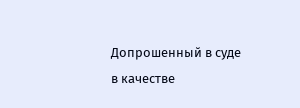Допрошенный в суде в качестве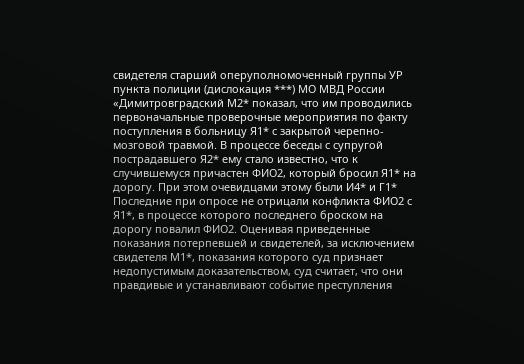свидетеля старший оперуполномоченный группы УР пункта полиции (дислокация ***) МО МВД России «Димитровградский М2* показал, что им проводились первоначальные проверочные мероприятия по факту поступления в больницу Я1* с закрытой черепно-мозговой травмой. В процессе беседы с супругой пострадавшего Я2* ему стало известно, что к случившемуся причастен ФИО2, который бросил Я1* на дорогу. При этом очевидцами этому были И4* и Г1* Последние при опросе не отрицали конфликта ФИО2 с Я1*, в процессе которого последнего броском на дорогу повалил ФИО2. Оценивая приведенные показания потерпевшей и свидетелей, за исключением свидетеля М1*, показания которого суд признает недопустимым доказательством, суд считает, что они правдивые и устанавливают событие преступления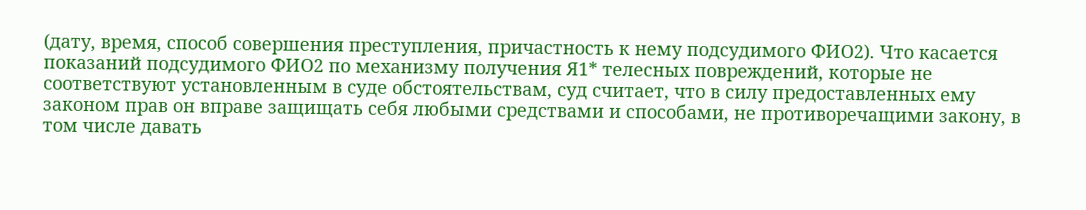(дату, время, способ совершения преступления, причастность к нему подсудимого ФИО2). Что касается показаний подсудимого ФИО2 по механизму получения Я1* телесных повреждений, которые не соответствуют установленным в суде обстоятельствам, суд считает, что в силу предоставленных ему законом прав он вправе защищать себя любыми средствами и способами, не противоречащими закону, в том числе давать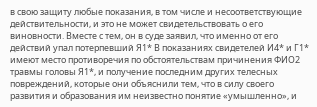в свою защиту любые показания, в том числе и несоответствующие действительности, и это не может свидетельствовать о его виновности. Вместе с тем, он в суде заявил, что именно от его действий упал потерпевший Я1* В показаниях свидетелей И4* и Г1* имеют место противоречия по обстоятельствам причинения ФИО2 травмы головы Я1*, и получение последним других телесных повреждений, которые они объяснили тем, что в силу своего развития и образования им неизвестно понятие «умышленно», и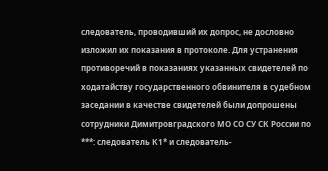следователь, проводивший их допрос, не дословно изложил их показания в протоколе. Для устранения противоречий в показаниях указанных свидетелей по ходатайству государственного обвинителя в судебном заседании в качестве свидетелей были допрошены сотрудники Димитровградского МО СО СУ СК России по ***: следователь К1* и следователь-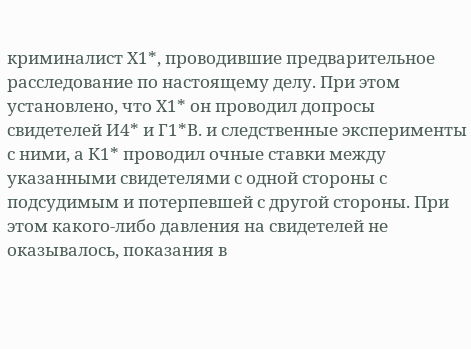криминалист Х1*, проводившие предварительное расследование по настоящему делу. При этом установлено, что Х1* он проводил допросы свидетелей И4* и Г1*В. и следственные эксперименты с ними, а К1* проводил очные ставки между указанными свидетелями с одной стороны с подсудимым и потерпевшей с другой стороны. При этом какого-либо давления на свидетелей не оказывалось, показания в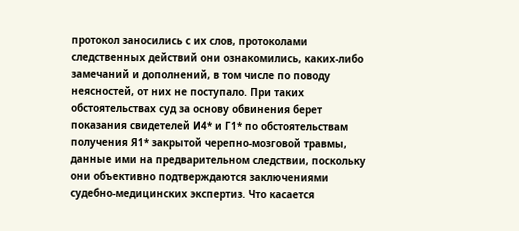протокол заносились с их слов, протоколами следственных действий они ознакомились, каких-либо замечаний и дополнений, в том числе по поводу неясностей, от них не поступало. При таких обстоятельствах суд за основу обвинения берет показания свидетелей И4* и Г1* по обстоятельствам получения Я1* закрытой черепно-мозговой травмы, данные ими на предварительном следствии, поскольку они объективно подтверждаются заключениями судебно-медицинских экспертиз. Что касается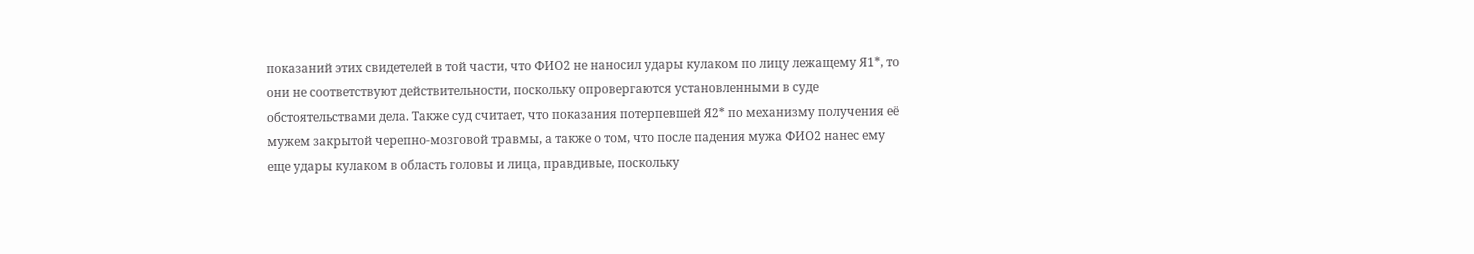показаний этих свидетелей в той части, что ФИО2 не наносил удары кулаком по лицу лежащему Я1*, то они не соответствуют действительности, поскольку опровергаются установленными в суде обстоятельствами дела. Также суд считает, что показания потерпевшей Я2* по механизму получения её мужем закрытой черепно-мозговой травмы, а также о том, что после падения мужа ФИО2 нанес ему еще удары кулаком в область головы и лица, правдивые, поскольку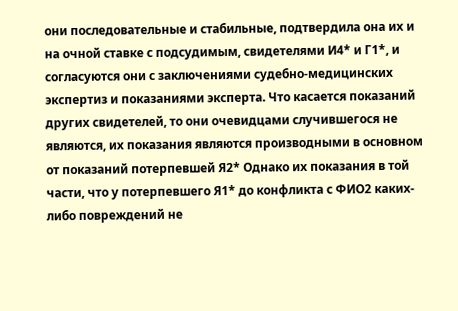они последовательные и стабильные, подтвердила она их и на очной ставке с подсудимым, свидетелями И4* и Г1*, и согласуются они с заключениями судебно-медицинских экспертиз и показаниями эксперта. Что касается показаний других свидетелей, то они очевидцами случившегося не являются, их показания являются производными в основном от показаний потерпевшей Я2* Однако их показания в той части, что у потерпевшего Я1* до конфликта с ФИО2 каких-либо повреждений не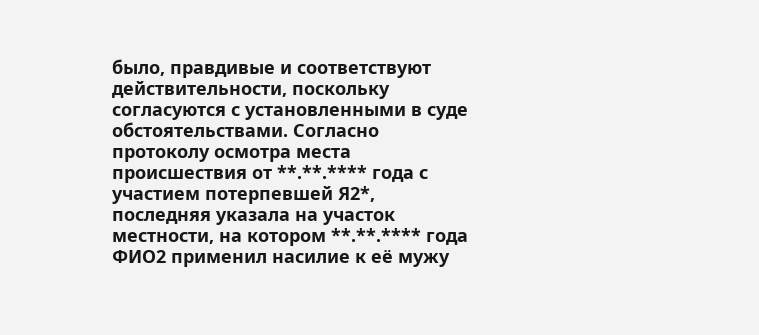было, правдивые и соответствуют действительности, поскольку согласуются с установленными в суде обстоятельствами. Согласно протоколу осмотра места происшествия от **.**.**** года с участием потерпевшей Я2*, последняя указала на участок местности, на котором **.**.**** года ФИО2 применил насилие к её мужу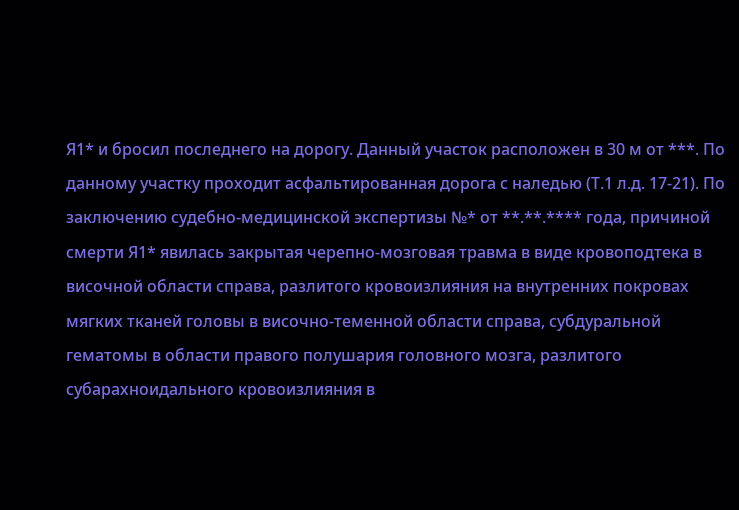Я1* и бросил последнего на дорогу. Данный участок расположен в 30 м от ***. По данному участку проходит асфальтированная дорога с наледью (Т.1 л.д. 17-21). По заключению судебно-медицинской экспертизы №* от **.**.**** года, причиной смерти Я1* явилась закрытая черепно-мозговая травма в виде кровоподтека в височной области справа, разлитого кровоизлияния на внутренних покровах мягких тканей головы в височно-теменной области справа, субдуральной гематомы в области правого полушария головного мозга, разлитого субарахноидального кровоизлияния в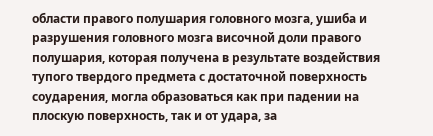области правого полушария головного мозга, ушиба и разрушения головного мозга височной доли правого полушария, которая получена в результате воздействия тупого твердого предмета с достаточной поверхность соударения, могла образоваться как при падении на плоскую поверхность, так и от удара, за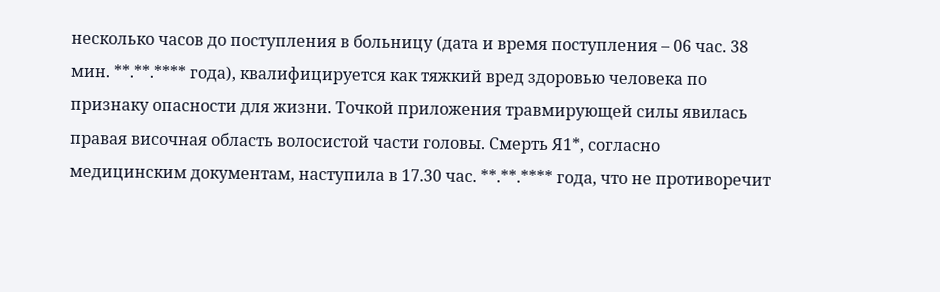несколько часов до поступления в больницу (дата и время поступления – 06 час. 38 мин. **.**.**** года), квалифицируется как тяжкий вред здоровью человека по признаку опасности для жизни. Точкой приложения травмирующей силы явилась правая височная область волосистой части головы. Смерть Я1*, согласно медицинским документам, наступила в 17.30 час. **.**.**** года, что не противоречит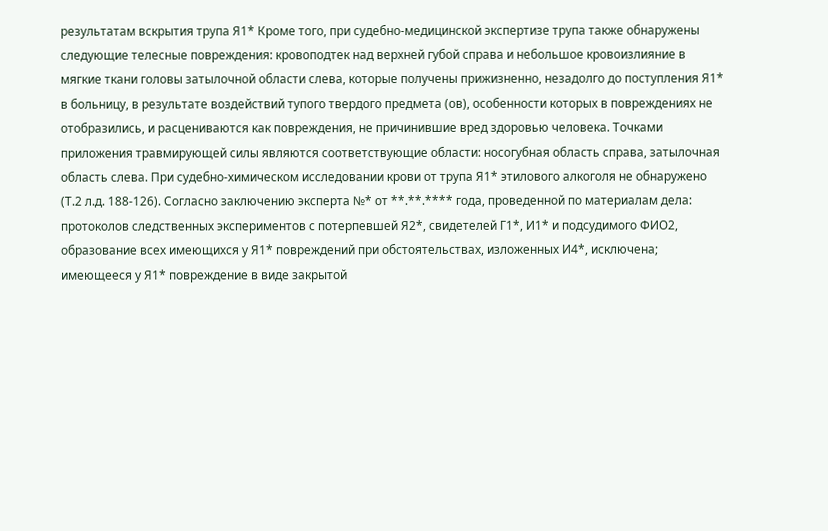результатам вскрытия трупа Я1* Кроме того, при судебно-медицинской экспертизе трупа также обнаружены следующие телесные повреждения: кровоподтек над верхней губой справа и небольшое кровоизлияние в мягкие ткани головы затылочной области слева, которые получены прижизненно, незадолго до поступления Я1* в больницу, в результате воздействий тупого твердого предмета (ов), особенности которых в повреждениях не отобразились, и расцениваются как повреждения, не причинившие вред здоровью человека. Точками приложения травмирующей силы являются соответствующие области: носогубная область справа, затылочная область слева. При судебно-химическом исследовании крови от трупа Я1* этилового алкоголя не обнаружено (Т.2 л.д. 188-126). Согласно заключению эксперта №* от **.**.**** года, проведенной по материалам дела: протоколов следственных экспериментов с потерпевшей Я2*, свидетелей Г1*, И1* и подсудимого ФИО2, образование всех имеющихся у Я1* повреждений при обстоятельствах, изложенных И4*, исключена; имеющееся у Я1* повреждение в виде закрытой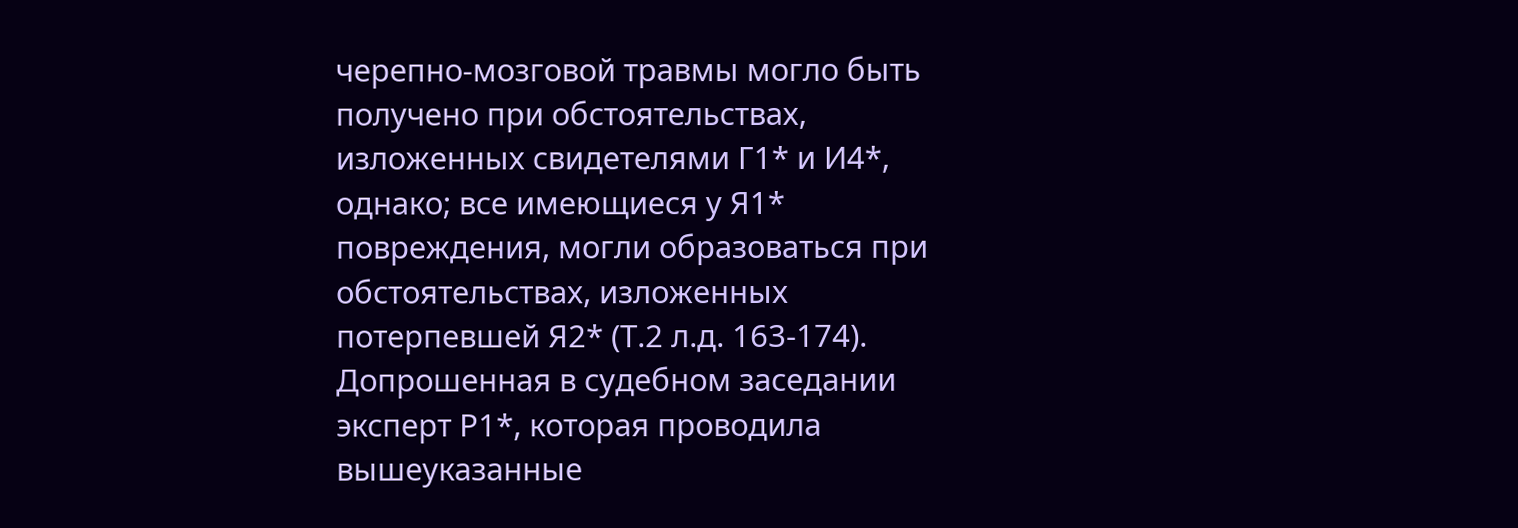черепно-мозговой травмы могло быть получено при обстоятельствах, изложенных свидетелями Г1* и И4*, однако; все имеющиеся у Я1* повреждения, могли образоваться при обстоятельствах, изложенных потерпевшей Я2* (Т.2 л.д. 163-174). Допрошенная в судебном заседании эксперт Р1*, которая проводила вышеуказанные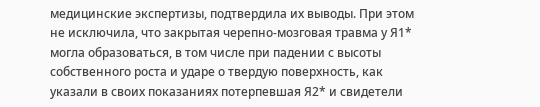медицинские экспертизы, подтвердила их выводы. При этом не исключила, что закрытая черепно-мозговая травма у Я1* могла образоваться, в том числе при падении с высоты собственного роста и ударе о твердую поверхность, как указали в своих показаниях потерпевшая Я2* и свидетели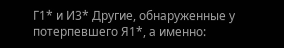Г1* и И3* Другие, обнаруженные у потерпевшего Я1*, а именно: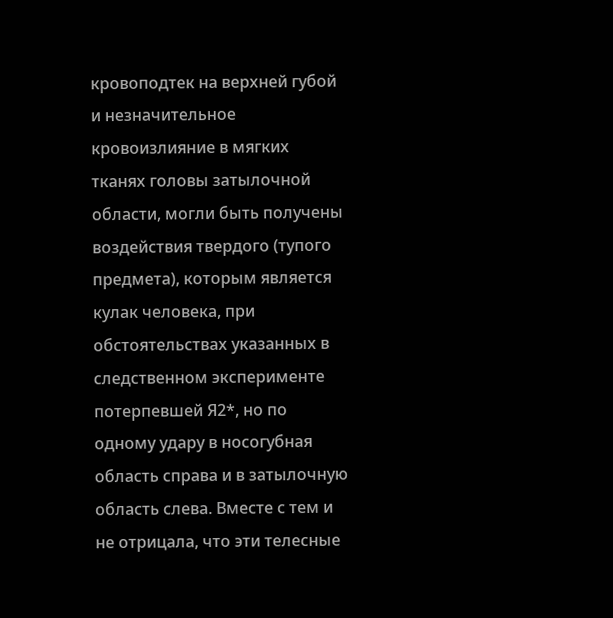кровоподтек на верхней губой и незначительное кровоизлияние в мягких тканях головы затылочной области, могли быть получены воздействия твердого (тупого предмета), которым является кулак человека, при обстоятельствах указанных в следственном эксперименте потерпевшей Я2*, но по одному удару в носогубная область справа и в затылочную область слева. Вместе с тем и не отрицала, что эти телесные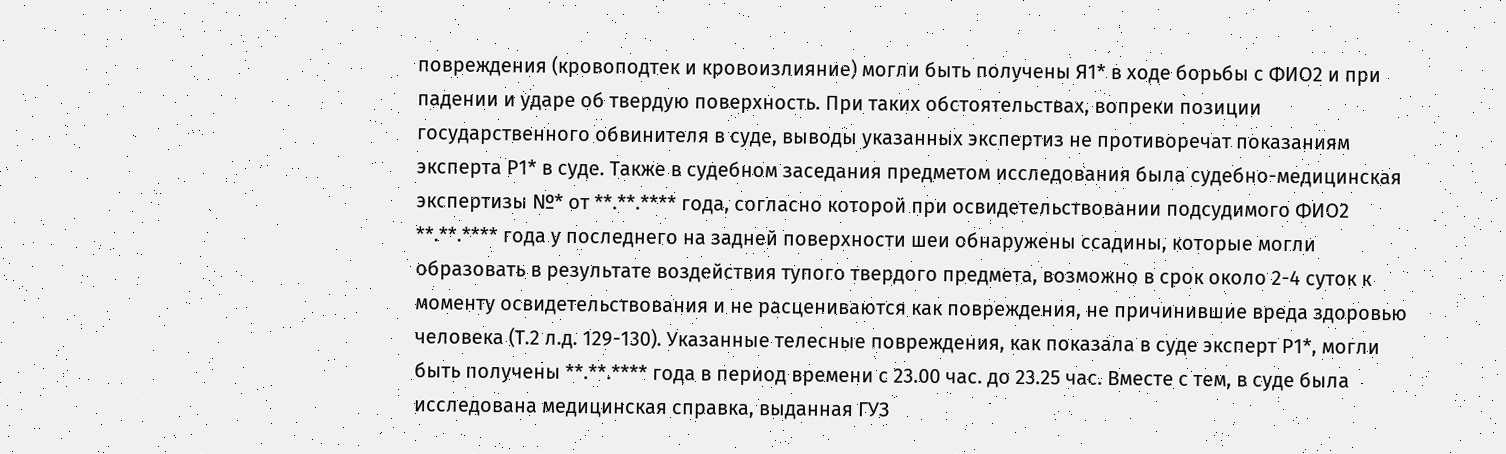повреждения (кровоподтек и кровоизлияние) могли быть получены Я1* в ходе борьбы с ФИО2 и при падении и ударе об твердую поверхность. При таких обстоятельствах, вопреки позиции государственного обвинителя в суде, выводы указанных экспертиз не противоречат показаниям эксперта Р1* в суде. Также в судебном заседания предметом исследования была судебно-медицинская экспертизы №* от **.**.**** года, согласно которой при освидетельствовании подсудимого ФИО2 **.**.**** года у последнего на задней поверхности шеи обнаружены ссадины, которые могли образовать в результате воздействия тупого твердого предмета, возможно в срок около 2-4 суток к моменту освидетельствования и не расцениваются как повреждения, не причинившие вреда здоровью человека (Т.2 л.д. 129-130). Указанные телесные повреждения, как показала в суде эксперт Р1*, могли быть получены **.**.**** года в период времени с 23.00 час. до 23.25 час. Вместе с тем, в суде была исследована медицинская справка, выданная ГУЗ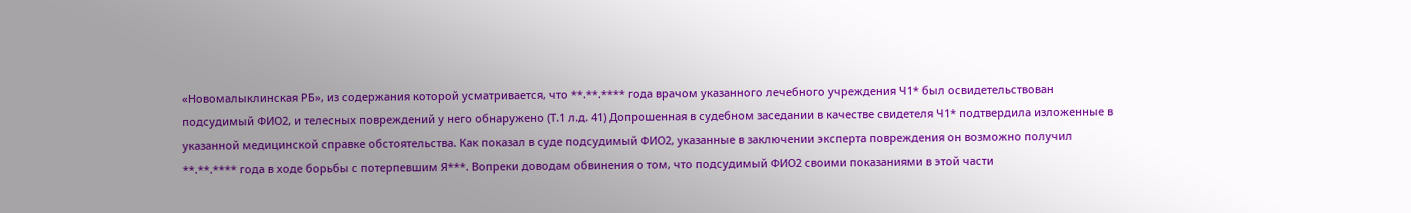«Новомалыклинская РБ», из содержания которой усматривается, что **.**.**** года врачом указанного лечебного учреждения Ч1* был освидетельствован подсудимый ФИО2, и телесных повреждений у него обнаружено (Т.1 л.д. 41) Допрошенная в судебном заседании в качестве свидетеля Ч1* подтвердила изложенные в указанной медицинской справке обстоятельства. Как показал в суде подсудимый ФИО2, указанные в заключении эксперта повреждения он возможно получил **.**.**** года в ходе борьбы с потерпевшим Я***. Вопреки доводам обвинения о том, что подсудимый ФИО2 своими показаниями в этой части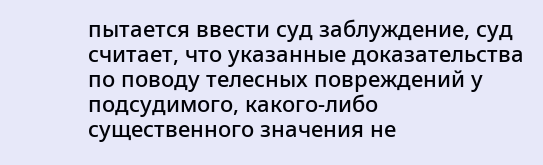пытается ввести суд заблуждение, суд считает, что указанные доказательства по поводу телесных повреждений у подсудимого, какого-либо существенного значения не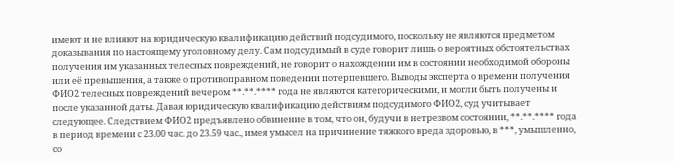имеют и не влияют на юридическую квалификацию действий подсудимого, поскольку не являются предметом доказывания по настоящему уголовному делу. Сам подсудимый в суде говорит лишь о вероятных обстоятельствах получения им указанных телесных повреждений, не говорит о нахождении им в состоянии необходимой обороны или её превышения, а также о противоправном поведении потерпевшего. Выводы эксперта о времени получения ФИО2 телесных повреждений вечером **.**.**** года не являются категорическими, и могли быть получены и после указанной даты. Давая юридическую квалификацию действиям подсудимого ФИО2, суд учитывает следующее. Следствием ФИО2 предъявлено обвинение в том, что он, будучи в нетрезвом состоянии, **.**.**** года в период времени с 23.00 час. до 23.59 час., имея умысел на причинение тяжкого вреда здоровью, в ***, умышленно, со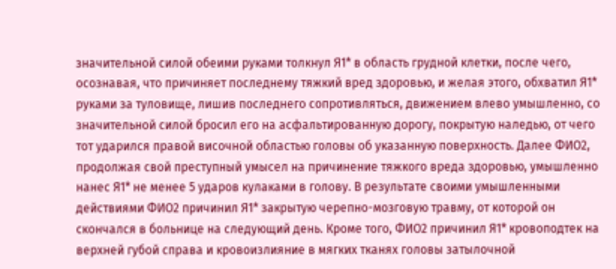значительной силой обеими руками толкнул Я1* в область грудной клетки, после чего, осознавая, что причиняет последнему тяжкий вред здоровью, и желая этого, обхватил Я1* руками за туловище, лишив последнего сопротивляться, движением влево умышленно, со значительной силой бросил его на асфальтированную дорогу, покрытую наледью, от чего тот ударился правой височной областью головы об указанную поверхность. Далее ФИО2, продолжая свой преступный умысел на причинение тяжкого вреда здоровью, умышленно нанес Я1* не менее 5 ударов кулаками в голову. В результате своими умышленными действиями ФИО2 причинил Я1* закрытую черепно-мозговую травму, от которой он скончался в больнице на следующий день. Кроме того, ФИО2 причинил Я1* кровоподтек на верхней губой справа и кровоизлияние в мягких тканях головы затылочной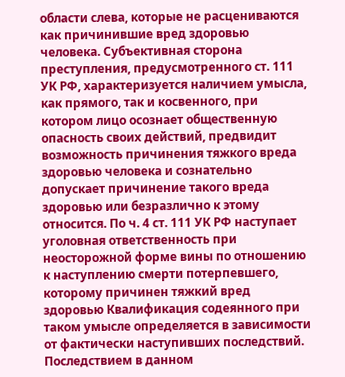области слева, которые не расцениваются как причинившие вред здоровью человека. Субъективная сторона преступления, предусмотренного ст. 111 УК РФ, характеризуется наличием умысла, как прямого, так и косвенного, при котором лицо осознает общественную опасность своих действий, предвидит возможность причинения тяжкого вреда здоровью человека и сознательно допускает причинение такого вреда здоровью или безразлично к этому относится. По ч. 4 ст. 111 УК РФ наступает уголовная ответственность при неосторожной форме вины по отношению к наступлению смерти потерпевшего, которому причинен тяжкий вред здоровью Квалификация содеянного при таком умысле определяется в зависимости от фактически наступивших последствий. Последствием в данном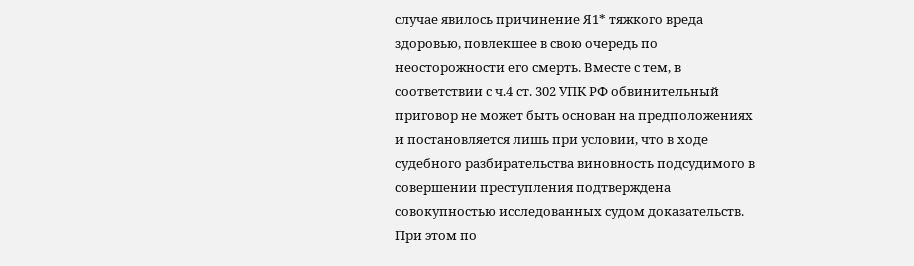случае явилось причинение Я1* тяжкого вреда здоровью, повлекшее в свою очередь по неосторожности его смерть. Вместе с тем, в соответствии с ч.4 ст. 302 УПК РФ обвинительный приговор не может быть основан на предположениях и постановляется лишь при условии, что в ходе судебного разбирательства виновность подсудимого в совершении преступления подтверждена совокупностью исследованных судом доказательств. При этом по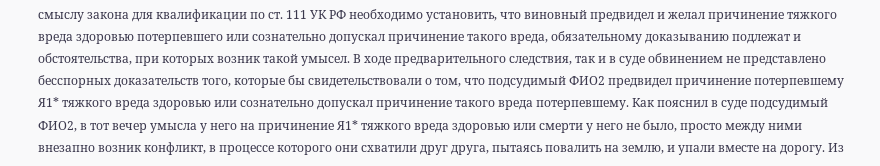смыслу закона для квалификации по ст. 111 УК РФ необходимо установить, что виновный предвидел и желал причинение тяжкого вреда здоровью потерпевшего или сознательно допускал причинение такого вреда, обязательному доказыванию подлежат и обстоятельства, при которых возник такой умысел. В ходе предварительного следствия, так и в суде обвинением не представлено бесспорных доказательств того, которые бы свидетельствовали о том, что подсудимый ФИО2 предвидел причинение потерпевшему Я1* тяжкого вреда здоровью или сознательно допускал причинение такого вреда потерпевшему. Как пояснил в суде подсудимый ФИО2, в тот вечер умысла у него на причинение Я1* тяжкого вреда здоровью или смерти у него не было, просто между ними внезапно возник конфликт, в процессе которого они схватили друг друга, пытаясь повалить на землю, и упали вместе на дорогу. Из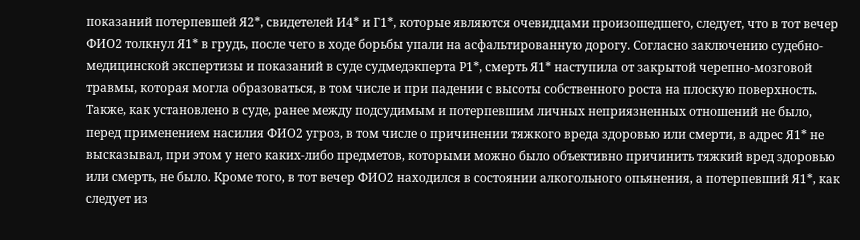показаний потерпевшей Я2*, свидетелей И4* и Г1*, которые являются очевидцами произошедшего, следует, что в тот вечер ФИО2 толкнул Я1* в грудь, после чего в ходе борьбы упали на асфальтированную дорогу. Согласно заключению судебно-медицинской экспертизы и показаний в суде судмедэкперта Р1*, смерть Я1* наступила от закрытой черепно-мозговой травмы, которая могла образоваться, в том числе и при падении с высоты собственного роста на плоскую поверхность. Также, как установлено в суде, ранее между подсудимым и потерпевшим личных неприязненных отношений не было, перед применением насилия ФИО2 угроз, в том числе о причинении тяжкого вреда здоровью или смерти, в адрес Я1* не высказывал, при этом у него каких-либо предметов, которыми можно было объективно причинить тяжкий вред здоровью или смерть, не было. Кроме того, в тот вечер ФИО2 находился в состоянии алкогольного опьянения, а потерпевший Я1*, как следует из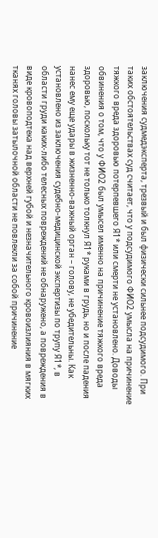заключения судмедэксперта, трезвый и был физически сильнее подсудимого. При таких обстоятельствах суд считает, что у подсудимого ФИО2 умысла на причинение тяжкого вреда здоровью потерпевшего Я1* или смерти не установлено. Доводы обвинения о том, что у ФИО2 был умысел именно на причинение тяжкого вреда здоровью, поскольку тот не только толкнул Я1* руками в грудь, но и после падения нанес ему еще удары в жизненно-важный орган – голову, не убедительны. Как установлено из заключения судебно-медицинской экспертизы по трупу Я1*, в области груди каких-либо телесных повреждений не обнаружено, а повреждения в виде кровоподтека над верхней губой и незначительного кровоизлияния в мягких тканях головы затылочной области не повлекли за собой причинение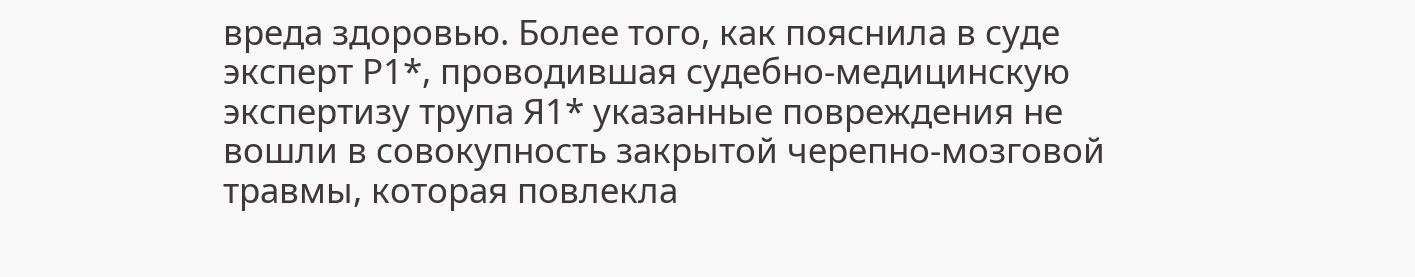вреда здоровью. Более того, как пояснила в суде эксперт Р1*, проводившая судебно-медицинскую экспертизу трупа Я1* указанные повреждения не вошли в совокупность закрытой черепно-мозговой травмы, которая повлекла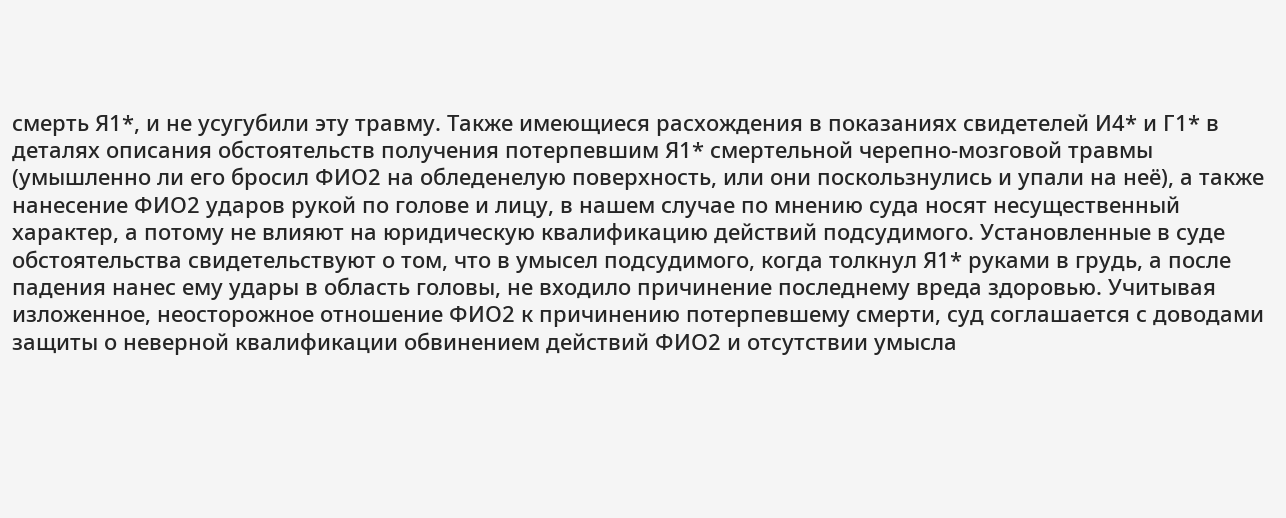смерть Я1*, и не усугубили эту травму. Также имеющиеся расхождения в показаниях свидетелей И4* и Г1* в деталях описания обстоятельств получения потерпевшим Я1* смертельной черепно-мозговой травмы (умышленно ли его бросил ФИО2 на обледенелую поверхность, или они поскользнулись и упали на неё), а также нанесение ФИО2 ударов рукой по голове и лицу, в нашем случае по мнению суда носят несущественный характер, а потому не влияют на юридическую квалификацию действий подсудимого. Установленные в суде обстоятельства свидетельствуют о том, что в умысел подсудимого, когда толкнул Я1* руками в грудь, а после падения нанес ему удары в область головы, не входило причинение последнему вреда здоровью. Учитывая изложенное, неосторожное отношение ФИО2 к причинению потерпевшему смерти, суд соглашается с доводами защиты о неверной квалификации обвинением действий ФИО2 и отсутствии умысла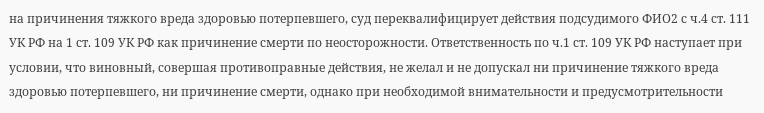на причинения тяжкого вреда здоровью потерпевшего, суд переквалифицирует действия подсудимого ФИО2 с ч.4 ст. 111 УК РФ на 1 ст. 109 УК РФ как причинение смерти по неосторожности. Ответственность по ч.1 ст. 109 УК РФ наступает при условии, что виновный, совершая противоправные действия, не желал и не допускал ни причинение тяжкого вреда здоровью потерпевшего, ни причинение смерти, однако при необходимой внимательности и предусмотрительности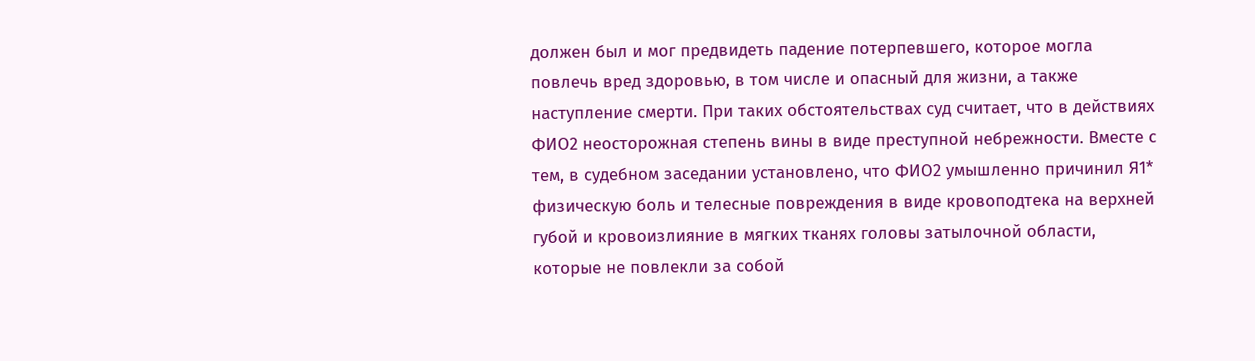должен был и мог предвидеть падение потерпевшего, которое могла повлечь вред здоровью, в том числе и опасный для жизни, а также наступление смерти. При таких обстоятельствах суд считает, что в действиях ФИО2 неосторожная степень вины в виде преступной небрежности. Вместе с тем, в судебном заседании установлено, что ФИО2 умышленно причинил Я1* физическую боль и телесные повреждения в виде кровоподтека на верхней губой и кровоизлияние в мягких тканях головы затылочной области, которые не повлекли за собой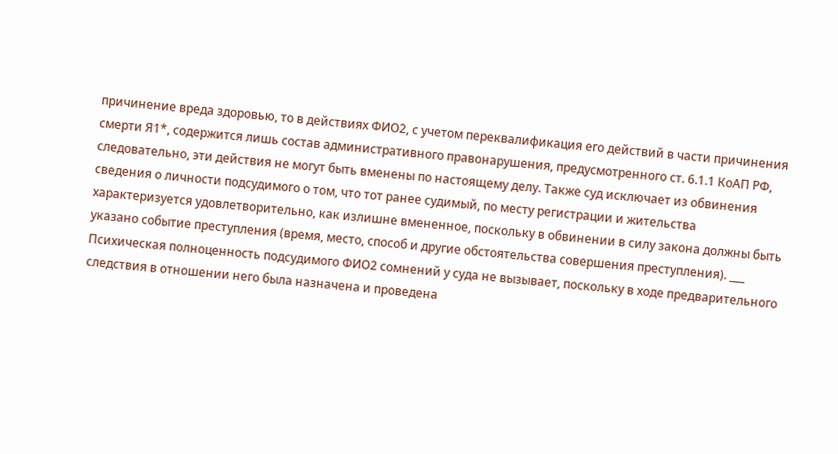причинение вреда здоровью, то в действиях ФИО2, с учетом переквалификация его действий в части причинения смерти Я1*, содержится лишь состав административного правонарушения, предусмотренного ст. 6.1.1 КоАП РФ, следовательно, эти действия не могут быть вменены по настоящему делу. Также суд исключает из обвинения сведения о личности подсудимого о том, что тот ранее судимый, по месту регистрации и жительства характеризуется удовлетворительно, как излишне вмененное, поскольку в обвинении в силу закона должны быть указано событие преступления (время, место, способ и другие обстоятельства совершения преступления). ___ Психическая полноценность подсудимого ФИО2 сомнений у суда не вызывает, поскольку в ходе предварительного следствия в отношении него была назначена и проведена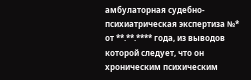амбулаторная судебно-психиатрическая экспертиза №* от **.**.**** года, из выводов которой следует, что он хроническим психическим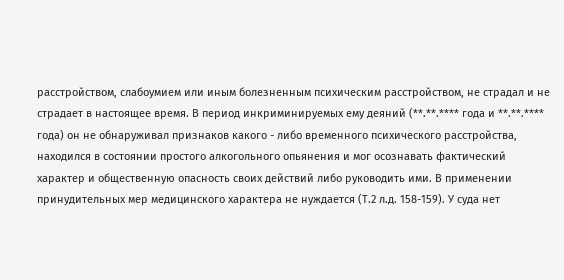расстройством, слабоумием или иным болезненным психическим расстройством, не страдал и не страдает в настоящее время. В период инкриминируемых ему деяний (**.**.**** года и **.**.**** года) он не обнаруживал признаков какого - либо временного психического расстройства, находился в состоянии простого алкогольного опьянения и мог осознавать фактический характер и общественную опасность своих действий либо руководить ими. В применении принудительных мер медицинского характера не нуждается (Т.2 л.д. 158-159). У суда нет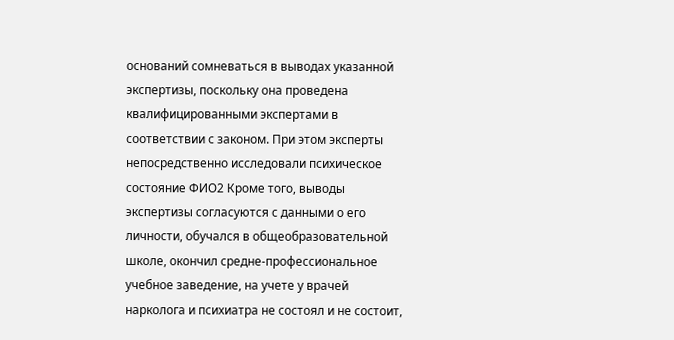оснований сомневаться в выводах указанной экспертизы, поскольку она проведена квалифицированными экспертами в соответствии с законом. При этом эксперты непосредственно исследовали психическое состояние ФИО2 Кроме того, выводы экспертизы согласуются с данными о его личности, обучался в общеобразовательной школе, окончил средне-профессиональное учебное заведение, на учете у врачей нарколога и психиатра не состоял и не состоит,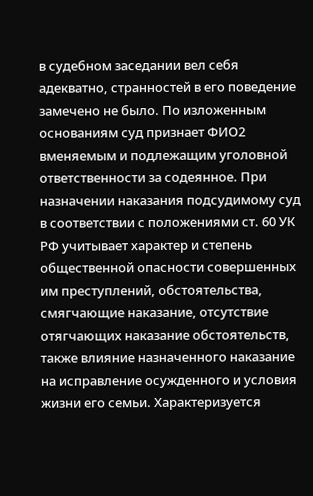в судебном заседании вел себя адекватно, странностей в его поведение замечено не было. По изложенным основаниям суд признает ФИО2 вменяемым и подлежащим уголовной ответственности за содеянное. При назначении наказания подсудимому суд в соответствии с положениями ст. 60 УК РФ учитывает характер и степень общественной опасности совершенных им преступлений, обстоятельства, смягчающие наказание, отсутствие отягчающих наказание обстоятельств, также влияние назначенного наказание на исправление осужденного и условия жизни его семьи. Характеризуется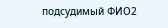подсудимый ФИО2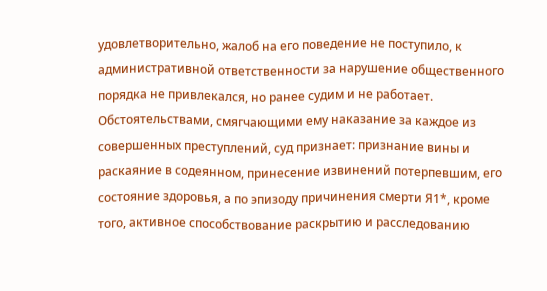удовлетворительно, жалоб на его поведение не поступило, к административной ответственности за нарушение общественного порядка не привлекался, но ранее судим и не работает. Обстоятельствами, смягчающими ему наказание за каждое из совершенных преступлений, суд признает: признание вины и раскаяние в содеянном, принесение извинений потерпевшим, его состояние здоровья, а по эпизоду причинения смерти Я1*, кроме того, активное способствование раскрытию и расследованию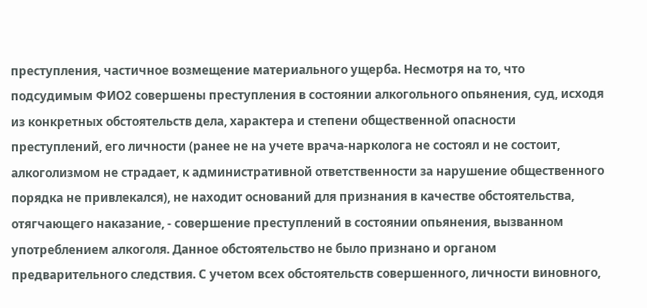преступления, частичное возмещение материального ущерба. Несмотря на то, что подсудимым ФИО2 совершены преступления в состоянии алкогольного опьянения, суд, исходя из конкретных обстоятельств дела, характера и степени общественной опасности преступлений, его личности (ранее не на учете врача-нарколога не состоял и не состоит, алкоголизмом не страдает, к административной ответственности за нарушение общественного порядка не привлекался), не находит оснований для признания в качестве обстоятельства, отягчающего наказание, - совершение преступлений в состоянии опьянения, вызванном употреблением алкоголя. Данное обстоятельство не было признано и органом предварительного следствия. С учетом всех обстоятельств совершенного, личности виновного,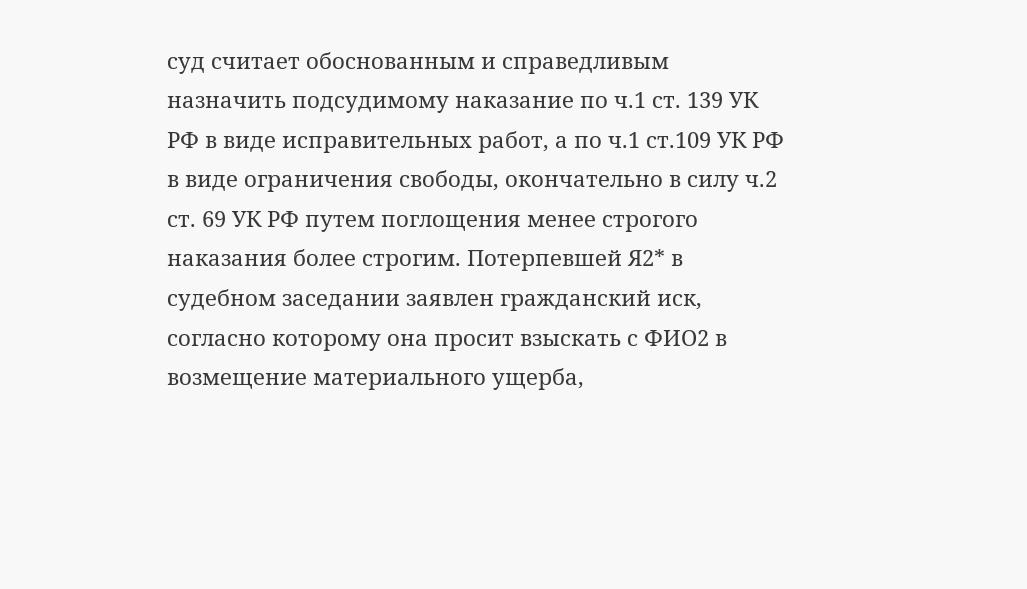суд считает обоснованным и справедливым назначить подсудимому наказание по ч.1 ст. 139 УК РФ в виде исправительных работ, а по ч.1 ст.109 УК РФ в виде ограничения свободы, окончательно в силу ч.2 ст. 69 УК РФ путем поглощения менее строгого наказания более строгим. Потерпевшей Я2* в судебном заседании заявлен гражданский иск, согласно которому она просит взыскать с ФИО2 в возмещение материального ущерба,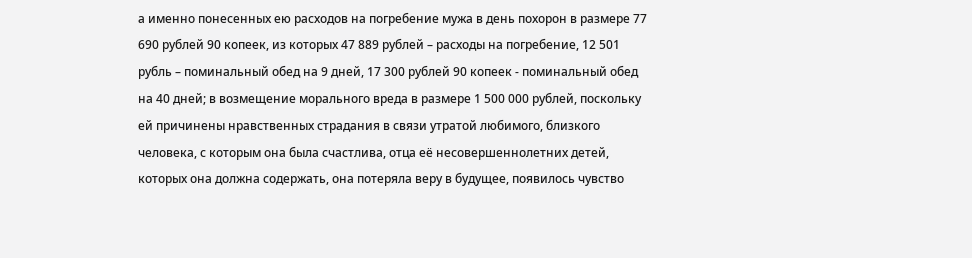а именно понесенных ею расходов на погребение мужа в день похорон в размере 77 690 рублей 90 копеек, из которых 47 889 рублей – расходы на погребение, 12 501 рубль – поминальный обед на 9 дней, 17 300 рублей 90 копеек - поминальный обед на 40 дней; в возмещение морального вреда в размере 1 500 000 рублей, поскольку ей причинены нравственных страдания в связи утратой любимого, близкого человека, с которым она была счастлива, отца её несовершеннолетних детей, которых она должна содержать, она потеряла веру в будущее, появилось чувство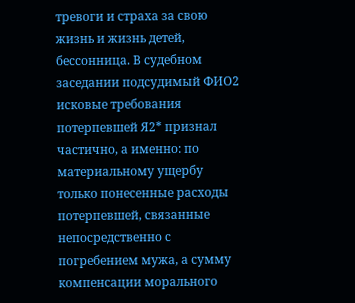тревоги и страха за свою жизнь и жизнь детей, бессонница. В судебном заседании подсудимый ФИО2 исковые требования потерпевшей Я2* признал частично, а именно: по материальному ущербу только понесенные расходы потерпевшей, связанные непосредственно с погребением мужа, а сумму компенсации морального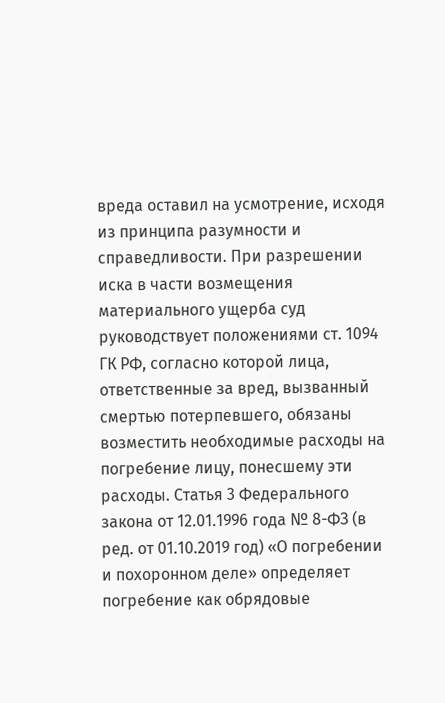вреда оставил на усмотрение, исходя из принципа разумности и справедливости. При разрешении иска в части возмещения материального ущерба суд руководствует положениями ст. 1094 ГК РФ, согласно которой лица, ответственные за вред, вызванный смертью потерпевшего, обязаны возместить необходимые расходы на погребение лицу, понесшему эти расходы. Статья 3 Федерального закона от 12.01.1996 года № 8-ФЗ (в ред. от 01.10.2019 год) «О погребении и похоронном деле» определяет погребение как обрядовые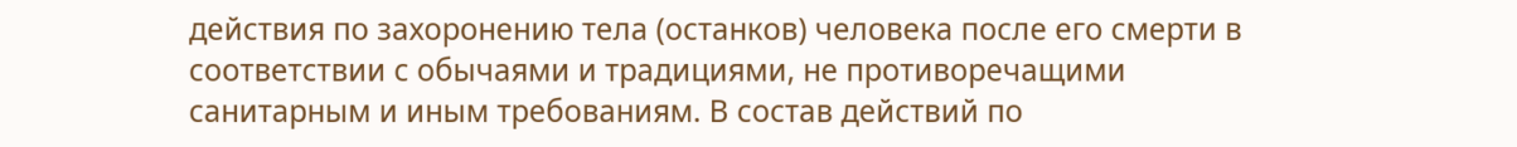действия по захоронению тела (останков) человека после его смерти в соответствии с обычаями и традициями, не противоречащими санитарным и иным требованиям. В состав действий по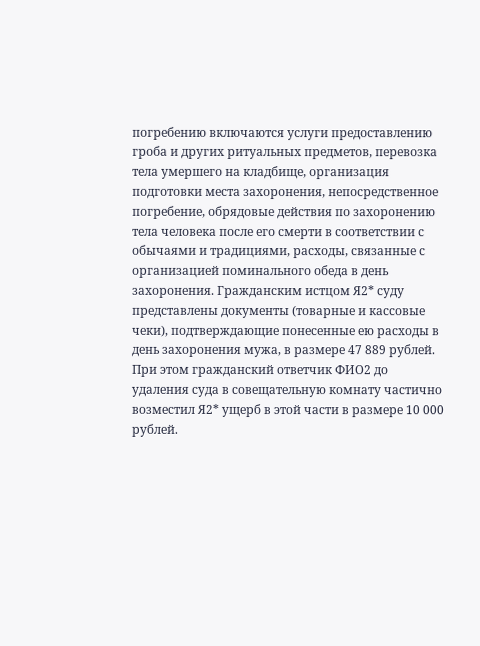погребению включаются услуги предоставлению гроба и других ритуальных предметов, перевозка тела умершего на кладбище, организация подготовки места захоронения, непосредственное погребение, обрядовые действия по захоронению тела человека после его смерти в соответствии с обычаями и традициями, расходы, связанные с организацией поминального обеда в день захоронения. Гражданским истцом Я2* суду представлены документы (товарные и кассовые чеки), подтверждающие понесенные ею расходы в день захоронения мужа, в размере 47 889 рублей. При этом гражданский ответчик ФИО2 до удаления суда в совещательную комнату частично возместил Я2* ущерб в этой части в размере 10 000 рублей.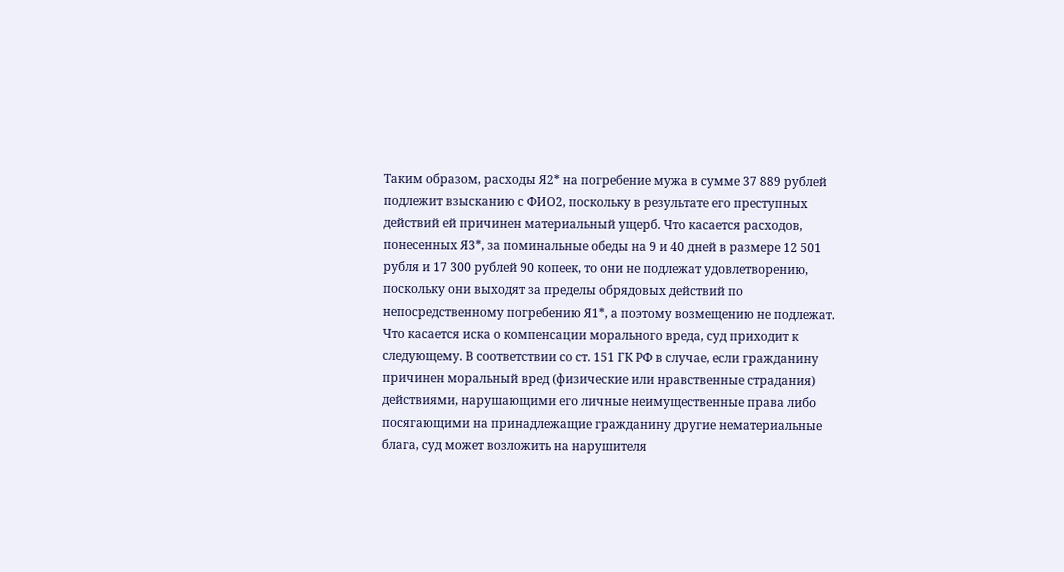Таким образом, расходы Я2* на погребение мужа в сумме 37 889 рублей подлежит взысканию с ФИО2, поскольку в результате его преступных действий ей причинен материальный ущерб. Что касается расходов, понесенных Я3*, за поминальные обеды на 9 и 40 дней в размере 12 501 рубля и 17 300 рублей 90 копеек, то они не подлежат удовлетворению, поскольку они выходят за пределы обрядовых действий по непосредственному погребению Я1*, а поэтому возмещению не подлежат. Что касается иска о компенсации морального вреда, суд приходит к следующему. В соответствии со ст. 151 ГК РФ в случае, если гражданину причинен моральный вред (физические или нравственные страдания) действиями, нарушающими его личные неимущественные права либо посягающими на принадлежащие гражданину другие нематериальные блага, суд может возложить на нарушителя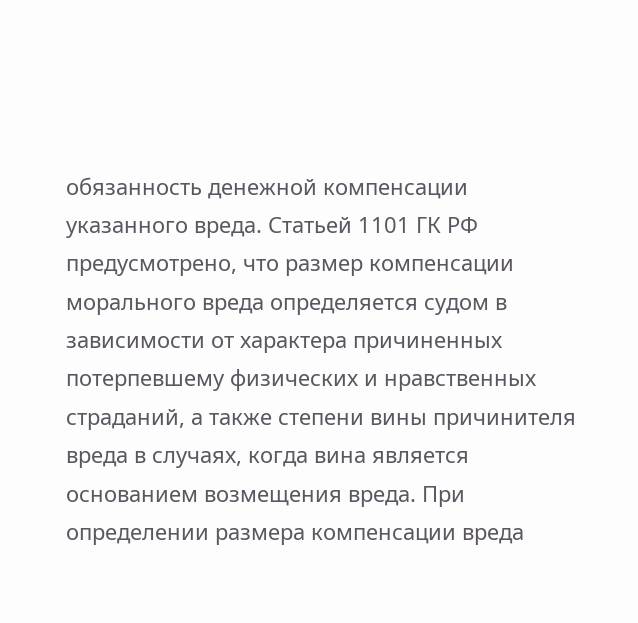обязанность денежной компенсации указанного вреда. Статьей 1101 ГК РФ предусмотрено, что размер компенсации морального вреда определяется судом в зависимости от характера причиненных потерпевшему физических и нравственных страданий, а также степени вины причинителя вреда в случаях, когда вина является основанием возмещения вреда. При определении размера компенсации вреда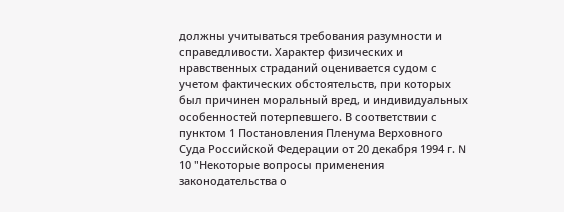должны учитываться требования разумности и справедливости. Характер физических и нравственных страданий оценивается судом с учетом фактических обстоятельств, при которых был причинен моральный вред, и индивидуальных особенностей потерпевшего. В соответствии с пунктом 1 Постановления Пленума Верховного Суда Российской Федерации от 20 декабря 1994 г. N 10 "Некоторые вопросы применения законодательства о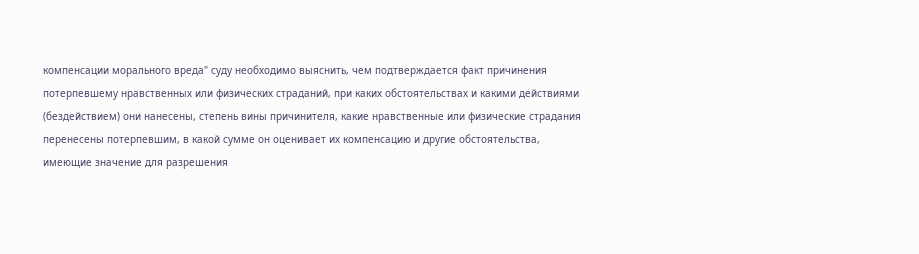компенсации морального вреда" суду необходимо выяснить, чем подтверждается факт причинения потерпевшему нравственных или физических страданий, при каких обстоятельствах и какими действиями (бездействием) они нанесены, степень вины причинителя, какие нравственные или физические страдания перенесены потерпевшим, в какой сумме он оценивает их компенсацию и другие обстоятельства, имеющие значение для разрешения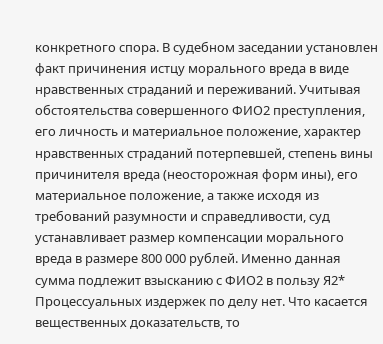конкретного спора. В судебном заседании установлен факт причинения истцу морального вреда в виде нравственных страданий и переживаний. Учитывая обстоятельства совершенного ФИО2 преступления, его личность и материальное положение, характер нравственных страданий потерпевшей, степень вины причинителя вреда (неосторожная форм ины), его материальное положение, а также исходя из требований разумности и справедливости, суд устанавливает размер компенсации морального вреда в размере 800 000 рублей. Именно данная сумма подлежит взысканию с ФИО2 в пользу Я2* Процессуальных издержек по делу нет. Что касается вещественных доказательств, то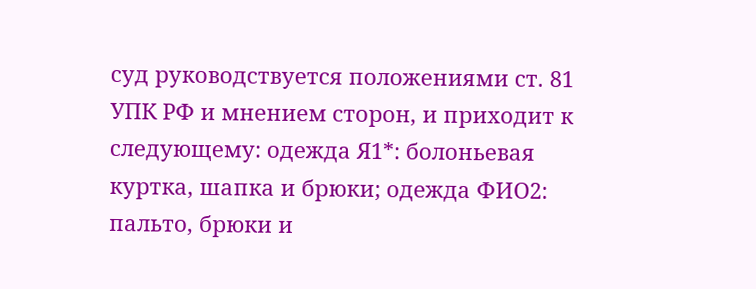суд руководствуется положениями ст. 81 УПК РФ и мнением сторон, и приходит к следующему: одежда Я1*: болоньевая куртка, шапка и брюки; одежда ФИО2: пальто, брюки и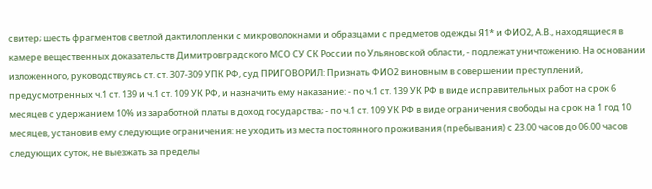свитер; шесть фрагментов светлой дактилопленки с микроволокнами и образцами с предметов одежды Я1* и ФИО2, А.В., находящиеся в камере вещественных доказательств Димитровградского МСО СУ СК России по Ульяновской области, - подлежат уничтожению. На основании изложенного, руководствуясь ст. ст. 307-309 УПК РФ, суд ПРИГОВОРИЛ: Признать ФИО2 виновным в совершении преступлений, предусмотренных ч.1 ст. 139 и ч.1 ст. 109 УК РФ, и назначить ему наказание: - по ч.1 ст. 139 УК РФ в виде исправительных работ на срок 6 месяцев с удержанием 10% из заработной платы в доход государства; - по ч.1 ст. 109 УК РФ в виде ограничения свободы на срок на 1 год 10 месяцев, установив ему следующие ограничения: не уходить из места постоянного проживания (пребывания) с 23.00 часов до 06.00 часов следующих суток, не выезжать за пределы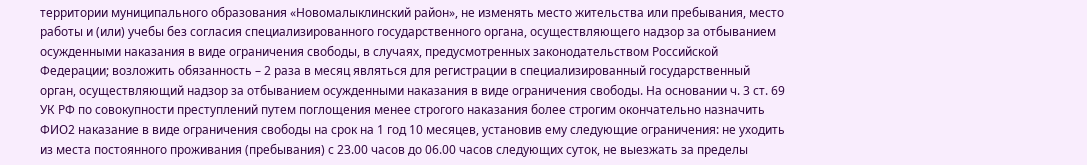территории муниципального образования «Новомалыклинский район», не изменять место жительства или пребывания, место работы и (или) учебы без согласия специализированного государственного органа, осуществляющего надзор за отбыванием осужденными наказания в виде ограничения свободы, в случаях, предусмотренных законодательством Российской Федерации; возложить обязанность – 2 раза в месяц являться для регистрации в специализированный государственный орган, осуществляющий надзор за отбыванием осужденными наказания в виде ограничения свободы. На основании ч. 3 ст. 69 УК РФ по совокупности преступлений путем поглощения менее строгого наказания более строгим окончательно назначить ФИО2 наказание в виде ограничения свободы на срок на 1 год 10 месяцев, установив ему следующие ограничения: не уходить из места постоянного проживания (пребывания) с 23.00 часов до 06.00 часов следующих суток, не выезжать за пределы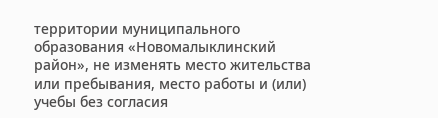территории муниципального образования «Новомалыклинский район», не изменять место жительства или пребывания, место работы и (или) учебы без согласия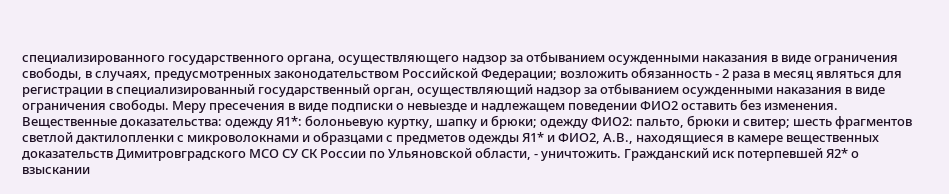специализированного государственного органа, осуществляющего надзор за отбыванием осужденными наказания в виде ограничения свободы, в случаях, предусмотренных законодательством Российской Федерации; возложить обязанность - 2 раза в месяц являться для регистрации в специализированный государственный орган, осуществляющий надзор за отбыванием осужденными наказания в виде ограничения свободы. Меру пресечения в виде подписки о невыезде и надлежащем поведении ФИО2 оставить без изменения. Вещественные доказательства: одежду Я1*: болоньевую куртку, шапку и брюки; одежду ФИО2: пальто, брюки и свитер; шесть фрагментов светлой дактилопленки с микроволокнами и образцами с предметов одежды Я1* и ФИО2, А.В., находящиеся в камере вещественных доказательств Димитровградского МСО СУ СК России по Ульяновской области, - уничтожить. Гражданский иск потерпевшей Я2* о взыскании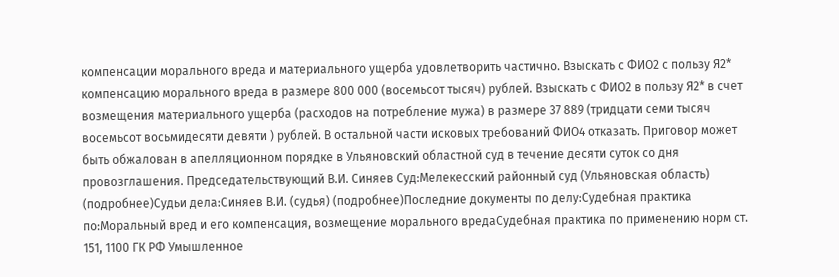компенсации морального вреда и материального ущерба удовлетворить частично. Взыскать с ФИО2 с пользу Я2* компенсацию морального вреда в размере 800 000 (восемьсот тысяч) рублей. Взыскать с ФИО2 в пользу Я2* в счет возмещения материального ущерба (расходов на потребление мужа) в размере 37 889 (тридцати семи тысяч восемьсот восьмидесяти девяти ) рублей. В остальной части исковых требований ФИО4 отказать. Приговор может быть обжалован в апелляционном порядке в Ульяновский областной суд в течение десяти суток со дня провозглашения. Председательствующий В.И. Синяев Суд:Мелекесский районный суд (Ульяновская область) (подробнее)Судьи дела:Синяев В.И. (судья) (подробнее)Последние документы по делу:Судебная практика по:Моральный вред и его компенсация, возмещение морального вредаСудебная практика по применению норм ст. 151, 1100 ГК РФ Умышленное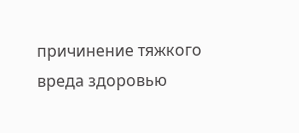причинение тяжкого вреда здоровью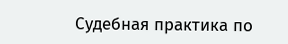Судебная практика по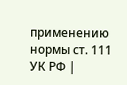применению нормы ст. 111 УК РФ |